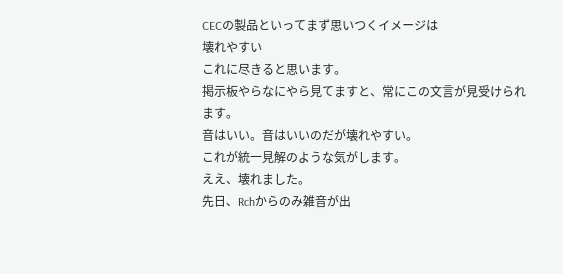CECの製品といってまず思いつくイメージは
壊れやすい
これに尽きると思います。
掲示板やらなにやら見てますと、常にこの文言が見受けられます。
音はいい。音はいいのだが壊れやすい。
これが統一見解のような気がします。
ええ、壊れました。
先日、Rchからのみ雑音が出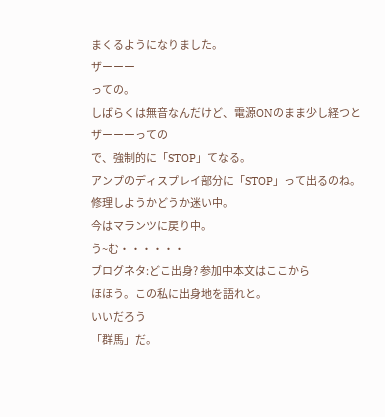まくるようになりました。
ザーーー
っての。
しばらくは無音なんだけど、電源ONのまま少し経つと
ザーーーっての
で、強制的に「STOP」てなる。
アンプのディスプレイ部分に「STOP」って出るのね。
修理しようかどうか迷い中。
今はマランツに戻り中。
う~む・・・・・・
ブログネタ:どこ出身? 参加中本文はここから
ほほう。この私に出身地を語れと。
いいだろう
「群馬」だ。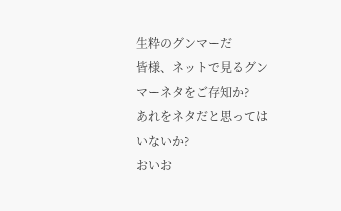生粋のグンマーだ
皆様、ネットで見るグンマーネタをご存知か?
あれをネタだと思ってはいないか?
おいお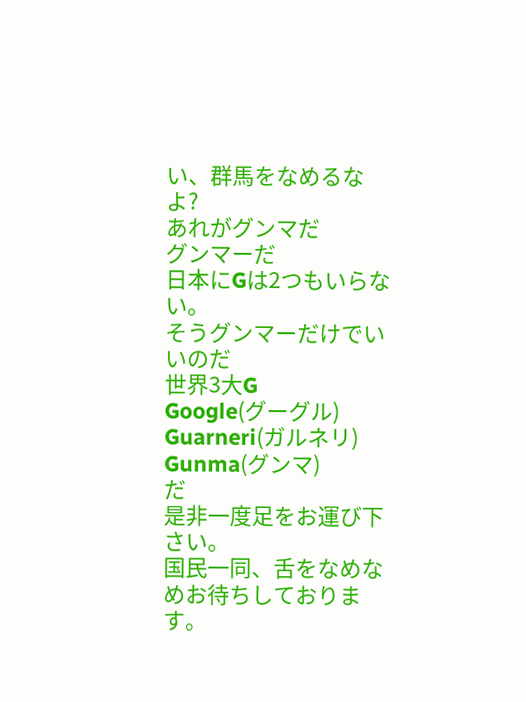い、群馬をなめるなよ?
あれがグンマだ
グンマーだ
日本にGは2つもいらない。
そうグンマーだけでいいのだ
世界3大G
Google(グーグル)
Guarneri(ガルネリ)
Gunma(グンマ)
だ
是非一度足をお運び下さい。
国民一同、舌をなめなめお待ちしております。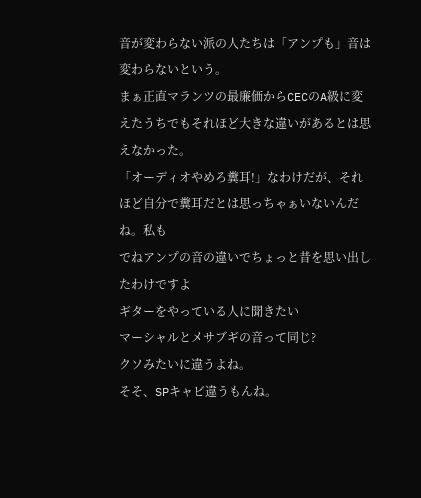音が変わらない派の人たちは「アンプも」音は変わらないという。
まぁ正直マランツの最廉価からCECのA級に変えたうちでもそれほど大きな違いがあるとは思えなかった。
「オーディオやめろ糞耳!」なわけだが、それほど自分で糞耳だとは思っちゃぁいないんだね。私も
でねアンプの音の違いでちょっと昔を思い出したわけですよ
ギターをやっている人に聞きたい
マーシャルとメサブギの音って同じ?
クソみたいに違うよね。
そそ、SPキャビ違うもんね。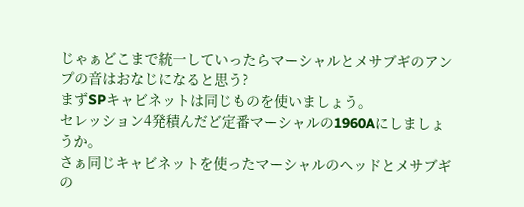じゃぁどこまで統一していったらマーシャルとメサブギのアンプの音はおなじになると思う?
まずSPキャビネットは同じものを使いましょう。
セレッション4発積んだど定番マーシャルの1960Aにしましょうか。
さぁ同じキャビネットを使ったマーシャルのヘッドとメサブギの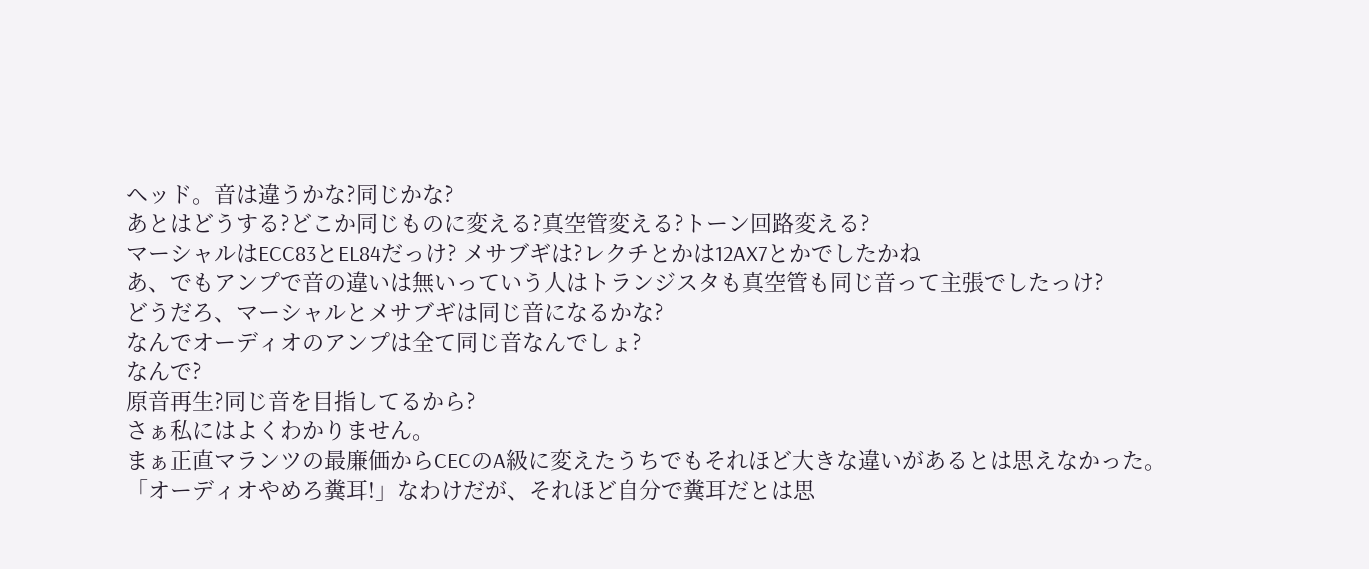ヘッド。音は違うかな?同じかな?
あとはどうする?どこか同じものに変える?真空管変える?トーン回路変える?
マーシャルはECC83とEL84だっけ? メサブギは?レクチとかは12AX7とかでしたかね
あ、でもアンプで音の違いは無いっていう人はトランジスタも真空管も同じ音って主張でしたっけ?
どうだろ、マーシャルとメサブギは同じ音になるかな?
なんでオーディオのアンプは全て同じ音なんでしょ?
なんで?
原音再生?同じ音を目指してるから?
さぁ私にはよくわかりません。
まぁ正直マランツの最廉価からCECのA級に変えたうちでもそれほど大きな違いがあるとは思えなかった。
「オーディオやめろ糞耳!」なわけだが、それほど自分で糞耳だとは思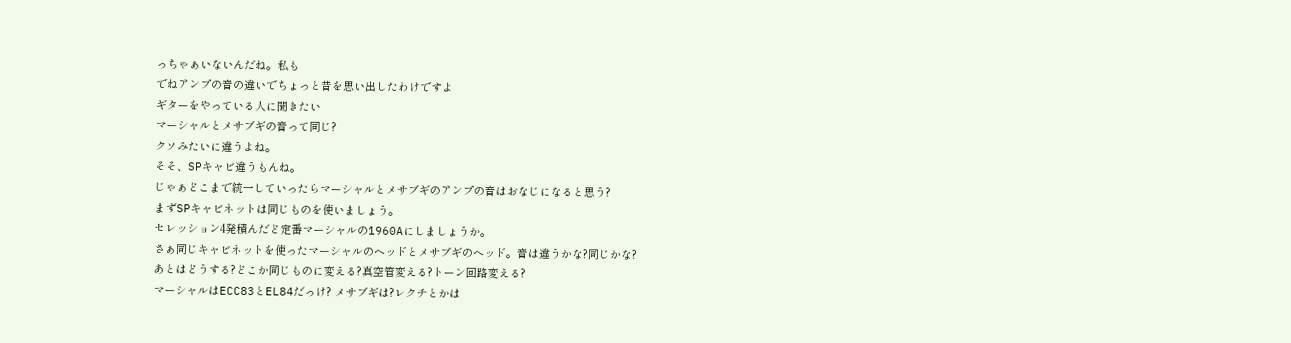っちゃぁいないんだね。私も
でねアンプの音の違いでちょっと昔を思い出したわけですよ
ギターをやっている人に聞きたい
マーシャルとメサブギの音って同じ?
クソみたいに違うよね。
そそ、SPキャビ違うもんね。
じゃぁどこまで統一していったらマーシャルとメサブギのアンプの音はおなじになると思う?
まずSPキャビネットは同じものを使いましょう。
セレッション4発積んだど定番マーシャルの1960Aにしましょうか。
さぁ同じキャビネットを使ったマーシャルのヘッドとメサブギのヘッド。音は違うかな?同じかな?
あとはどうする?どこか同じものに変える?真空管変える?トーン回路変える?
マーシャルはECC83とEL84だっけ? メサブギは?レクチとかは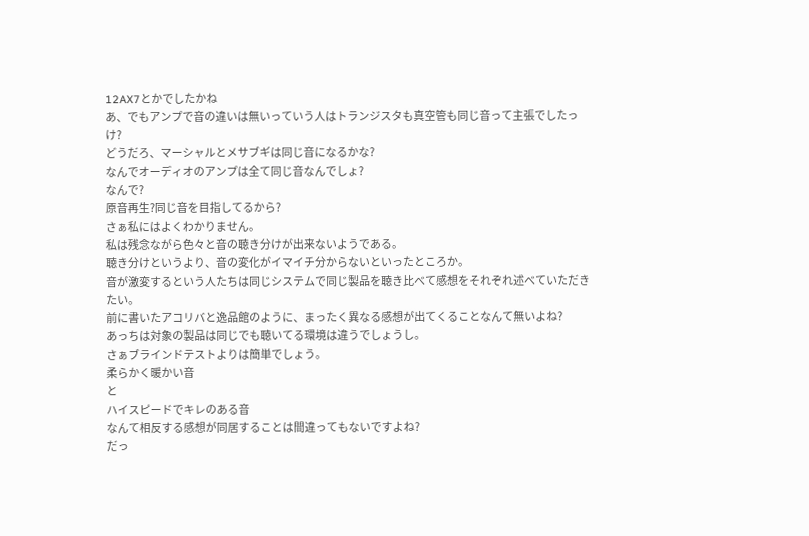12AX7とかでしたかね
あ、でもアンプで音の違いは無いっていう人はトランジスタも真空管も同じ音って主張でしたっけ?
どうだろ、マーシャルとメサブギは同じ音になるかな?
なんでオーディオのアンプは全て同じ音なんでしょ?
なんで?
原音再生?同じ音を目指してるから?
さぁ私にはよくわかりません。
私は残念ながら色々と音の聴き分けが出来ないようである。
聴き分けというより、音の変化がイマイチ分からないといったところか。
音が激変するという人たちは同じシステムで同じ製品を聴き比べて感想をそれぞれ述べていただきたい。
前に書いたアコリバと逸品館のように、まったく異なる感想が出てくることなんて無いよね?
あっちは対象の製品は同じでも聴いてる環境は違うでしょうし。
さぁブラインドテストよりは簡単でしょう。
柔らかく暖かい音
と
ハイスピードでキレのある音
なんて相反する感想が同居することは間違ってもないですよね?
だっ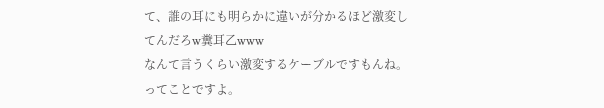て、誰の耳にも明らかに違いが分かるほど激変してんだろw糞耳乙www
なんて言うくらい激変するケーブルですもんね。
ってことですよ。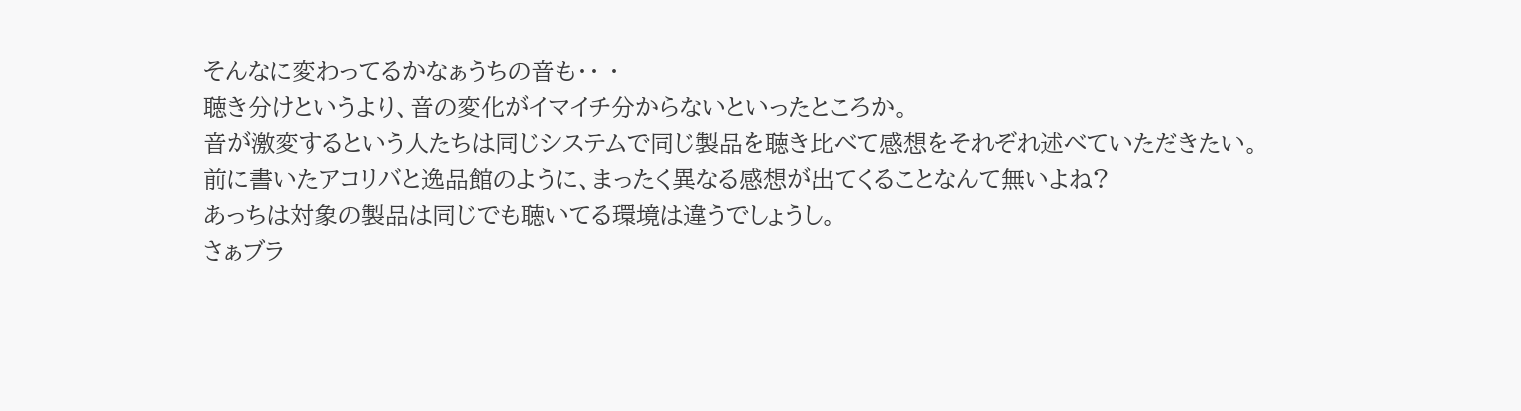そんなに変わってるかなぁうちの音も・・ ・
聴き分けというより、音の変化がイマイチ分からないといったところか。
音が激変するという人たちは同じシステムで同じ製品を聴き比べて感想をそれぞれ述べていただきたい。
前に書いたアコリバと逸品館のように、まったく異なる感想が出てくることなんて無いよね?
あっちは対象の製品は同じでも聴いてる環境は違うでしょうし。
さぁブラ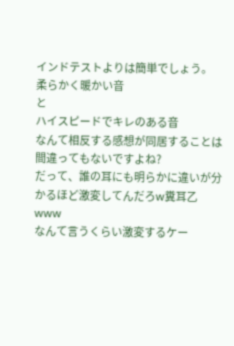インドテストよりは簡単でしょう。
柔らかく暖かい音
と
ハイスピードでキレのある音
なんて相反する感想が同居することは間違ってもないですよね?
だって、誰の耳にも明らかに違いが分かるほど激変してんだろw糞耳乙www
なんて言うくらい激変するケー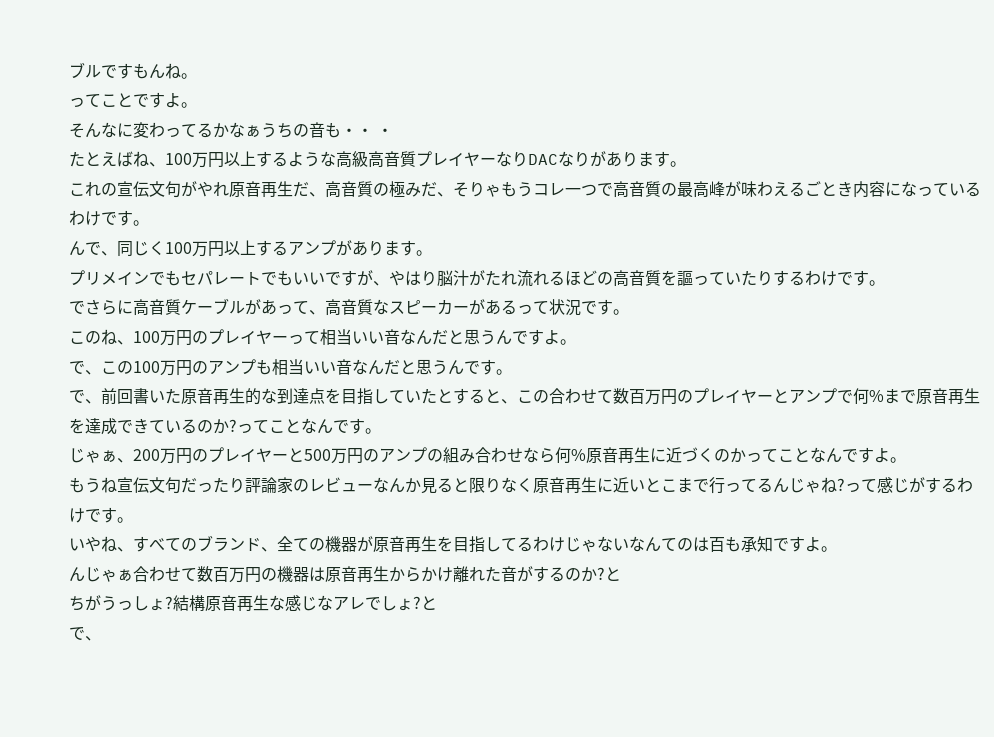ブルですもんね。
ってことですよ。
そんなに変わってるかなぁうちの音も・・ ・
たとえばね、100万円以上するような高級高音質プレイヤーなりDACなりがあります。
これの宣伝文句がやれ原音再生だ、高音質の極みだ、そりゃもうコレ一つで高音質の最高峰が味わえるごとき内容になっているわけです。
んで、同じく100万円以上するアンプがあります。
プリメインでもセパレートでもいいですが、やはり脳汁がたれ流れるほどの高音質を謳っていたりするわけです。
でさらに高音質ケーブルがあって、高音質なスピーカーがあるって状況です。
このね、100万円のプレイヤーって相当いい音なんだと思うんですよ。
で、この100万円のアンプも相当いい音なんだと思うんです。
で、前回書いた原音再生的な到達点を目指していたとすると、この合わせて数百万円のプレイヤーとアンプで何%まで原音再生を達成できているのか?ってことなんです。
じゃぁ、200万円のプレイヤーと500万円のアンプの組み合わせなら何%原音再生に近づくのかってことなんですよ。
もうね宣伝文句だったり評論家のレビューなんか見ると限りなく原音再生に近いとこまで行ってるんじゃね?って感じがするわけです。
いやね、すべてのブランド、全ての機器が原音再生を目指してるわけじゃないなんてのは百も承知ですよ。
んじゃぁ合わせて数百万円の機器は原音再生からかけ離れた音がするのか?と
ちがうっしょ?結構原音再生な感じなアレでしょ?と
で、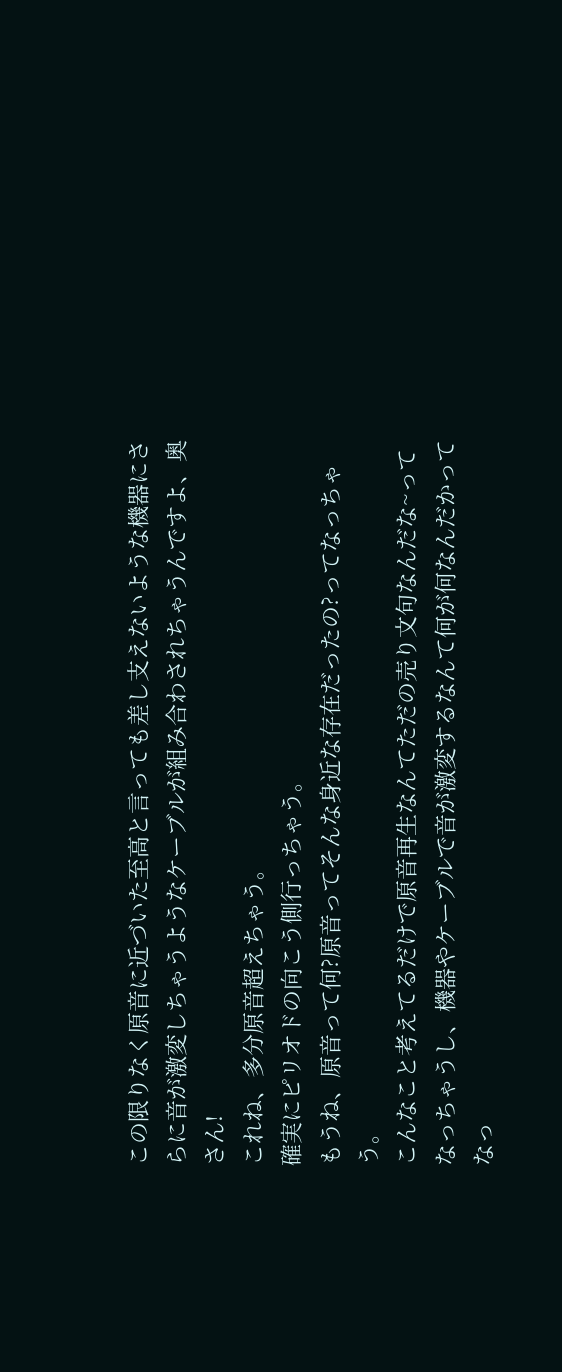この限りなく原音に近づいた至高と言っても差し支えないような機器にさらに音が激変しちゃうようなケーブルが組み合わされちゃうんですよ、奥さん!
これね、多分原音超えちゃう。
確実にピリオドの向こう側行っちゃう。
もうね、原音って何?原音ってそんな身近な存在だったの?ってなっちゃう。
こんなこと考えてるだけで原音再生なんてただの売り文句なんだな~ってなっちゃうし、機器やケーブルで音が激変するなんて何が何なんだかってなっ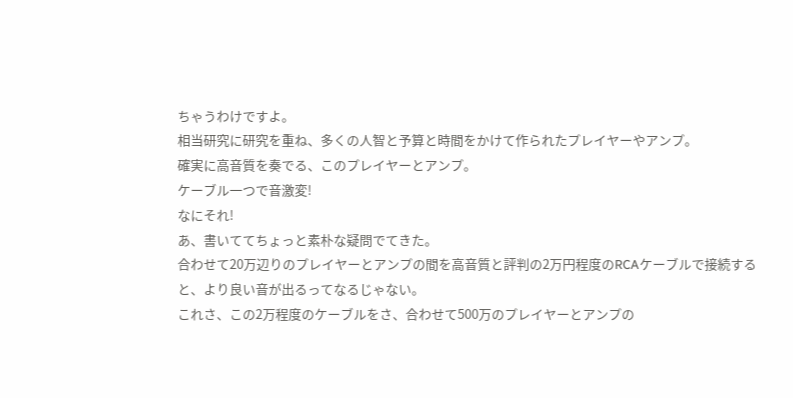ちゃうわけですよ。
相当研究に研究を重ね、多くの人智と予算と時間をかけて作られたプレイヤーやアンプ。
確実に高音質を奏でる、このプレイヤーとアンプ。
ケーブル一つで音激変!
なにそれ!
あ、書いててちょっと素朴な疑問でてきた。
合わせて20万辺りのプレイヤーとアンプの間を高音質と評判の2万円程度のRCAケーブルで接続すると、より良い音が出るってなるじゃない。
これさ、この2万程度のケーブルをさ、合わせて500万のプレイヤーとアンプの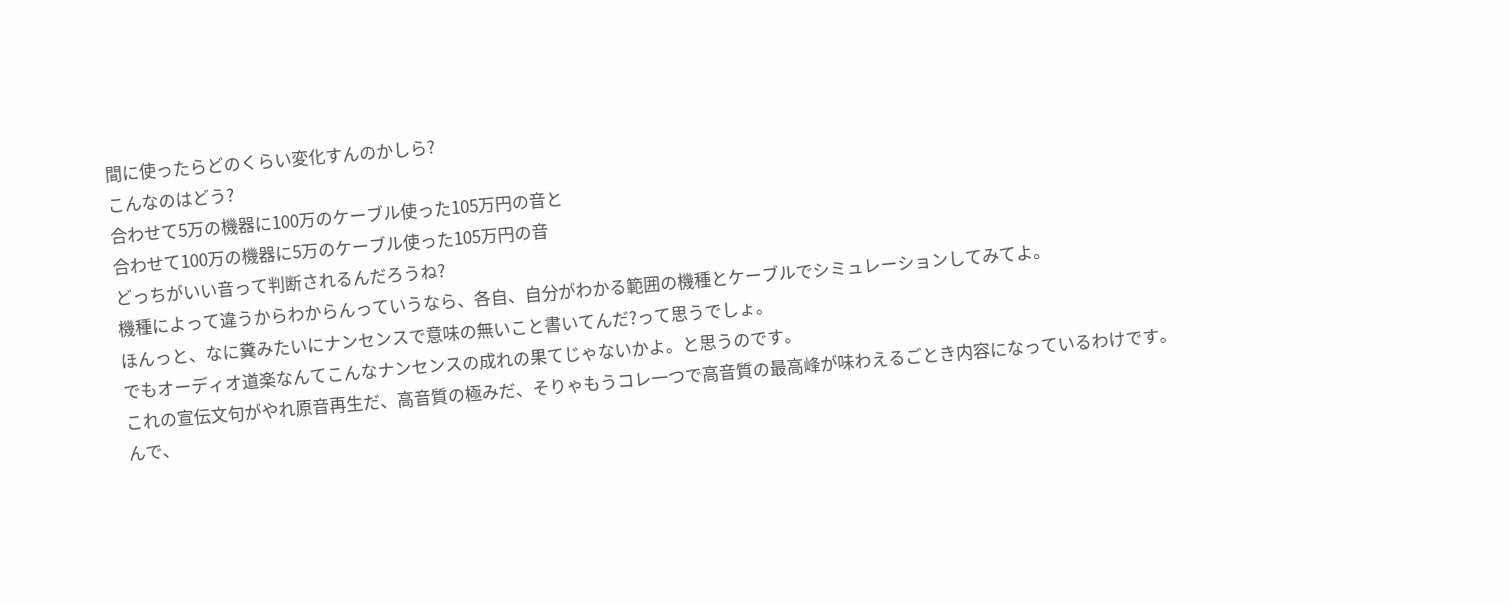間に使ったらどのくらい変化すんのかしら?
こんなのはどう?
合わせて5万の機器に100万のケーブル使った105万円の音と
合わせて100万の機器に5万のケーブル使った105万円の音
どっちがいい音って判断されるんだろうね?
機種によって違うからわからんっていうなら、各自、自分がわかる範囲の機種とケーブルでシミュレーションしてみてよ。
ほんっと、なに糞みたいにナンセンスで意味の無いこと書いてんだ?って思うでしょ。
でもオーディオ道楽なんてこんなナンセンスの成れの果てじゃないかよ。と思うのです。
これの宣伝文句がやれ原音再生だ、高音質の極みだ、そりゃもうコレ一つで高音質の最高峰が味わえるごとき内容になっているわけです。
んで、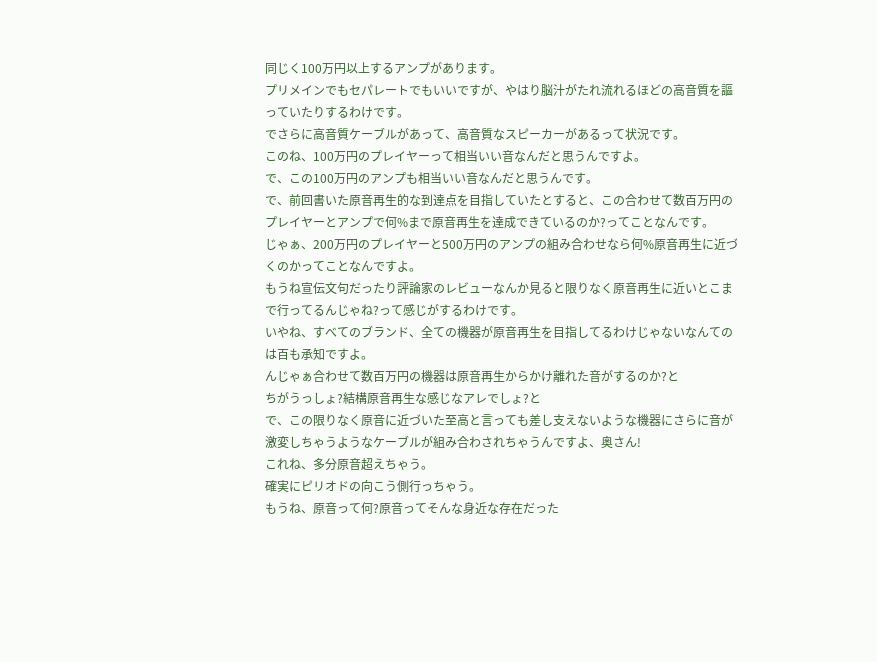同じく100万円以上するアンプがあります。
プリメインでもセパレートでもいいですが、やはり脳汁がたれ流れるほどの高音質を謳っていたりするわけです。
でさらに高音質ケーブルがあって、高音質なスピーカーがあるって状況です。
このね、100万円のプレイヤーって相当いい音なんだと思うんですよ。
で、この100万円のアンプも相当いい音なんだと思うんです。
で、前回書いた原音再生的な到達点を目指していたとすると、この合わせて数百万円のプレイヤーとアンプで何%まで原音再生を達成できているのか?ってことなんです。
じゃぁ、200万円のプレイヤーと500万円のアンプの組み合わせなら何%原音再生に近づくのかってことなんですよ。
もうね宣伝文句だったり評論家のレビューなんか見ると限りなく原音再生に近いとこまで行ってるんじゃね?って感じがするわけです。
いやね、すべてのブランド、全ての機器が原音再生を目指してるわけじゃないなんてのは百も承知ですよ。
んじゃぁ合わせて数百万円の機器は原音再生からかけ離れた音がするのか?と
ちがうっしょ?結構原音再生な感じなアレでしょ?と
で、この限りなく原音に近づいた至高と言っても差し支えないような機器にさらに音が激変しちゃうようなケーブルが組み合わされちゃうんですよ、奥さん!
これね、多分原音超えちゃう。
確実にピリオドの向こう側行っちゃう。
もうね、原音って何?原音ってそんな身近な存在だった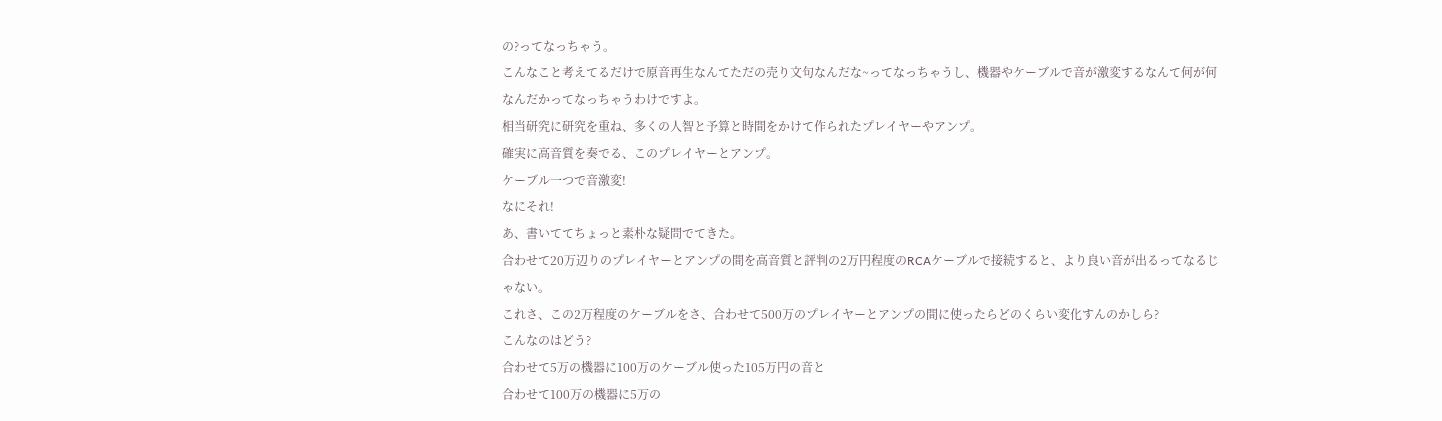の?ってなっちゃう。
こんなこと考えてるだけで原音再生なんてただの売り文句なんだな~ってなっちゃうし、機器やケーブルで音が激変するなんて何が何なんだかってなっちゃうわけですよ。
相当研究に研究を重ね、多くの人智と予算と時間をかけて作られたプレイヤーやアンプ。
確実に高音質を奏でる、このプレイヤーとアンプ。
ケーブル一つで音激変!
なにそれ!
あ、書いててちょっと素朴な疑問でてきた。
合わせて20万辺りのプレイヤーとアンプの間を高音質と評判の2万円程度のRCAケーブルで接続すると、より良い音が出るってなるじゃない。
これさ、この2万程度のケーブルをさ、合わせて500万のプレイヤーとアンプの間に使ったらどのくらい変化すんのかしら?
こんなのはどう?
合わせて5万の機器に100万のケーブル使った105万円の音と
合わせて100万の機器に5万の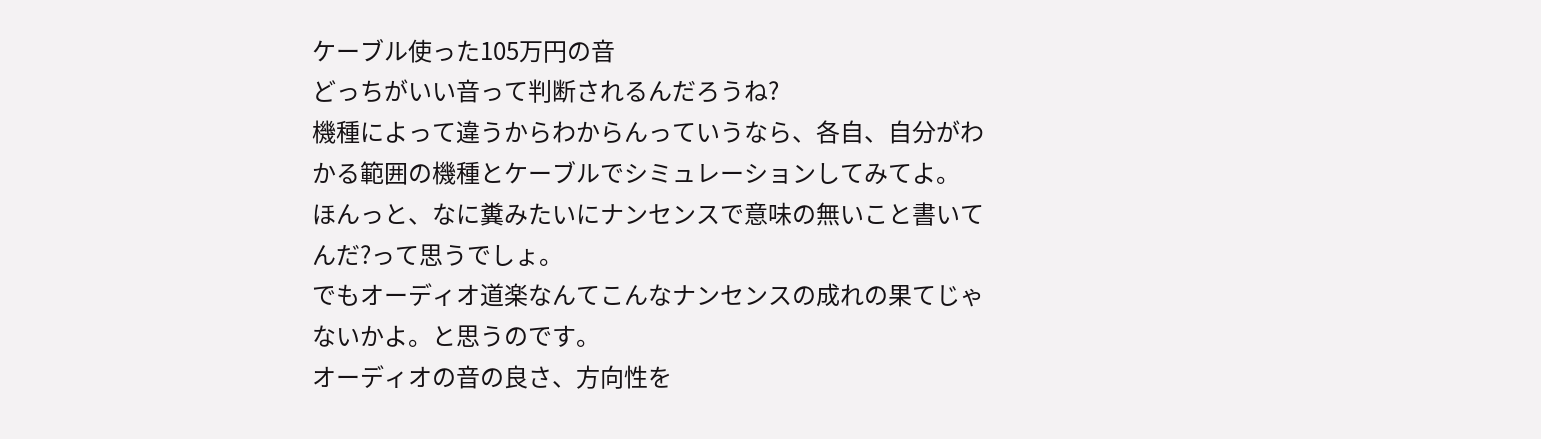ケーブル使った105万円の音
どっちがいい音って判断されるんだろうね?
機種によって違うからわからんっていうなら、各自、自分がわかる範囲の機種とケーブルでシミュレーションしてみてよ。
ほんっと、なに糞みたいにナンセンスで意味の無いこと書いてんだ?って思うでしょ。
でもオーディオ道楽なんてこんなナンセンスの成れの果てじゃないかよ。と思うのです。
オーディオの音の良さ、方向性を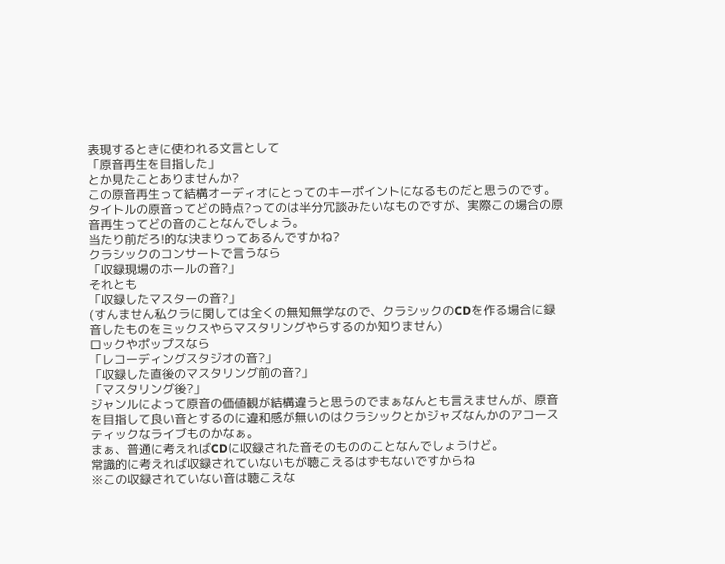表現するときに使われる文言として
「原音再生を目指した」
とか見たことありませんか?
この原音再生って結構オーディオにとってのキーポイントになるものだと思うのです。
タイトルの原音ってどの時点?ってのは半分冗談みたいなものですが、実際この場合の原音再生ってどの音のことなんでしょう。
当たり前だろ!的な決まりってあるんですかね?
クラシックのコンサートで言うなら
「収録現場のホールの音?」
それとも
「収録したマスターの音?」
(すんません私クラに関しては全くの無知無学なので、クラシックのCDを作る場合に録音したものをミックスやらマスタリングやらするのか知りません)
ロックやポップスなら
「レコーディングスタジオの音?」
「収録した直後のマスタリング前の音?」
「マスタリング後?」
ジャンルによって原音の価値観が結構違うと思うのでまぁなんとも言えませんが、原音を目指して良い音とするのに違和感が無いのはクラシックとかジャズなんかのアコースティックなライブものかなぁ。
まぁ、普通に考えればCDに収録された音そのもののことなんでしょうけど。
常識的に考えれば収録されていないもが聴こえるはずもないですからね
※この収録されていない音は聴こえな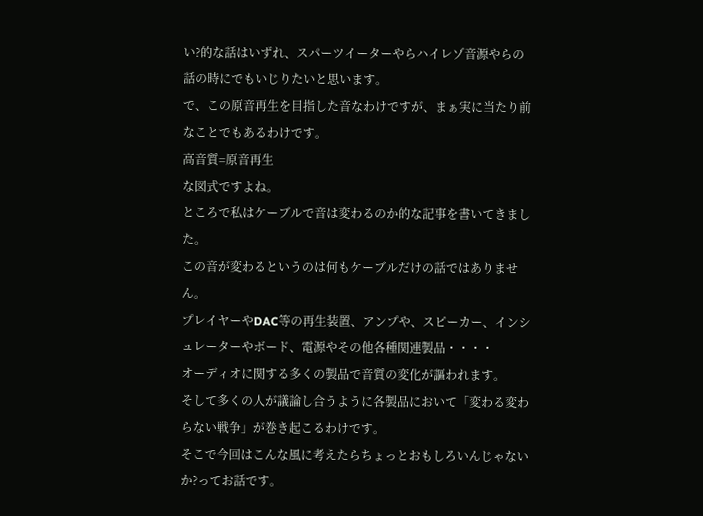い?的な話はいずれ、スパーツイーターやらハイレゾ音源やらの話の時にでもいじりたいと思います。
で、この原音再生を目指した音なわけですが、まぁ実に当たり前なことでもあるわけです。
高音質=原音再生
な図式ですよね。
ところで私はケーブルで音は変わるのか的な記事を書いてきました。
この音が変わるというのは何もケーブルだけの話ではありません。
プレイヤーやDAC等の再生装置、アンプや、スピーカー、インシュレーターやボード、電源やその他各種関連製品・・・・
オーディオに関する多くの製品で音質の変化が謳われます。
そして多くの人が議論し合うように各製品において「変わる変わらない戦争」が巻き起こるわけです。
そこで今回はこんな風に考えたらちょっとおもしろいんじゃないか?ってお話です。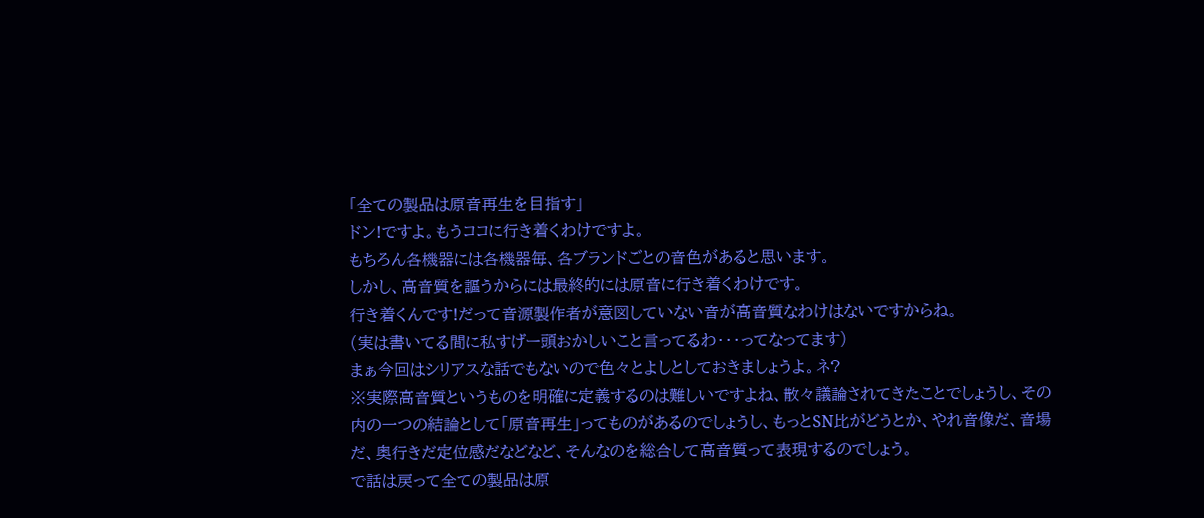「全ての製品は原音再生を目指す」
ドン!ですよ。もうココに行き着くわけですよ。
もちろん各機器には各機器毎、各ブランドごとの音色があると思います。
しかし、高音質を謳うからには最終的には原音に行き着くわけです。
行き着くんです!だって音源製作者が意図していない音が高音質なわけはないですからね。
(実は書いてる間に私すげー頭おかしいこと言ってるわ・・・ってなってます)
まぁ今回はシリアスな話でもないので色々とよしとしておきましょうよ。ネ?
※実際高音質というものを明確に定義するのは難しいですよね、散々議論されてきたことでしょうし、その内の一つの結論として「原音再生」ってものがあるのでしょうし、もっとSN比がどうとか、やれ音像だ、音場だ、奥行きだ定位感だなどなど、そんなのを総合して高音質って表現するのでしょう。
で話は戻って全ての製品は原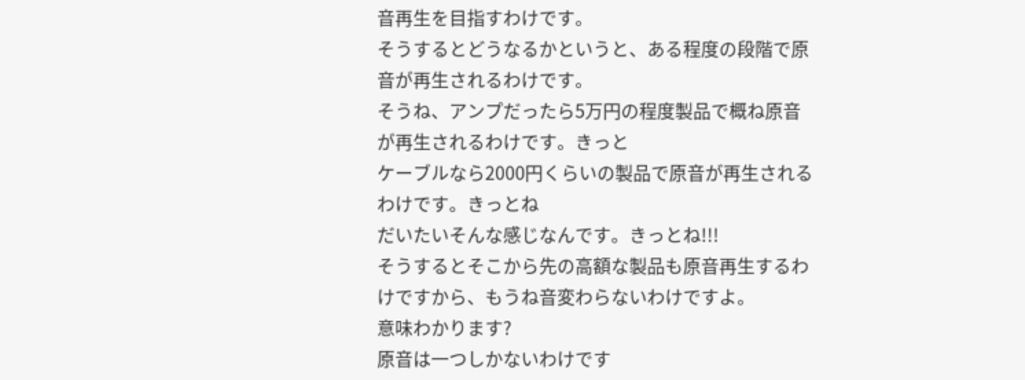音再生を目指すわけです。
そうするとどうなるかというと、ある程度の段階で原音が再生されるわけです。
そうね、アンプだったら5万円の程度製品で概ね原音が再生されるわけです。きっと
ケーブルなら2000円くらいの製品で原音が再生されるわけです。きっとね
だいたいそんな感じなんです。きっとね!!!
そうするとそこから先の高額な製品も原音再生するわけですから、もうね音変わらないわけですよ。
意味わかります?
原音は一つしかないわけです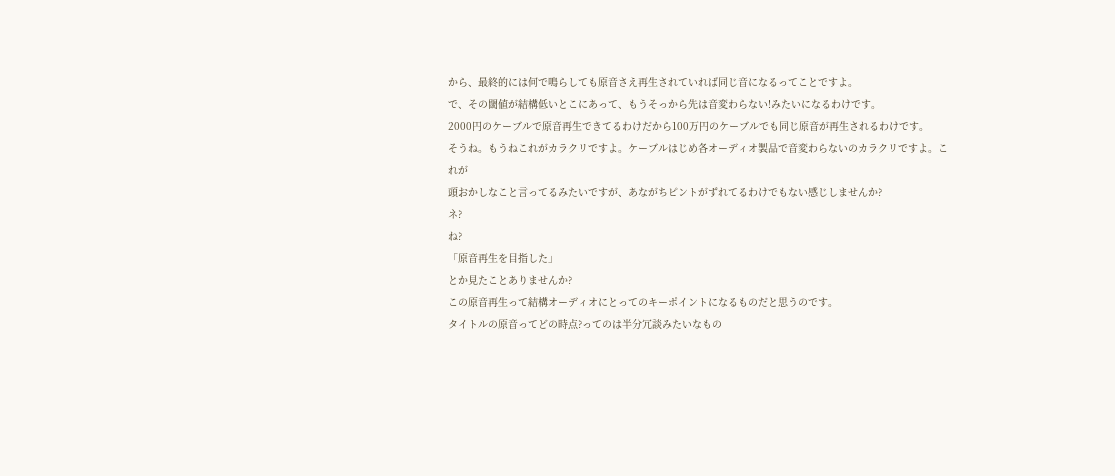から、最終的には何で鳴らしても原音さえ再生されていれば同じ音になるってことですよ。
で、その閾値が結構低いとこにあって、もうそっから先は音変わらない!みたいになるわけです。
2000円のケーブルで原音再生できてるわけだから100万円のケーブルでも同じ原音が再生されるわけです。
そうね。もうねこれがカラクリですよ。ケーブルはじめ各オーディオ製品で音変わらないのカラクリですよ。これが
頭おかしなこと言ってるみたいですが、あながちピントがずれてるわけでもない感じしませんか?
ネ?
ね?
「原音再生を目指した」
とか見たことありませんか?
この原音再生って結構オーディオにとってのキーポイントになるものだと思うのです。
タイトルの原音ってどの時点?ってのは半分冗談みたいなもの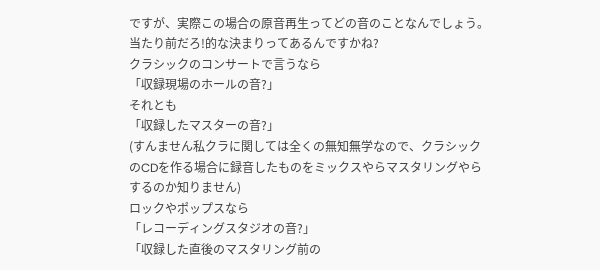ですが、実際この場合の原音再生ってどの音のことなんでしょう。
当たり前だろ!的な決まりってあるんですかね?
クラシックのコンサートで言うなら
「収録現場のホールの音?」
それとも
「収録したマスターの音?」
(すんません私クラに関しては全くの無知無学なので、クラシックのCDを作る場合に録音したものをミックスやらマスタリングやらするのか知りません)
ロックやポップスなら
「レコーディングスタジオの音?」
「収録した直後のマスタリング前の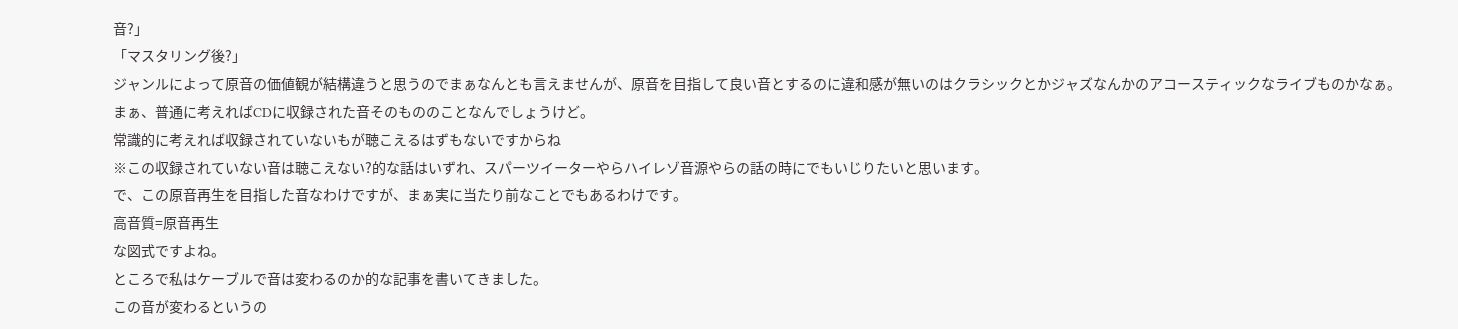音?」
「マスタリング後?」
ジャンルによって原音の価値観が結構違うと思うのでまぁなんとも言えませんが、原音を目指して良い音とするのに違和感が無いのはクラシックとかジャズなんかのアコースティックなライブものかなぁ。
まぁ、普通に考えればCDに収録された音そのもののことなんでしょうけど。
常識的に考えれば収録されていないもが聴こえるはずもないですからね
※この収録されていない音は聴こえない?的な話はいずれ、スパーツイーターやらハイレゾ音源やらの話の時にでもいじりたいと思います。
で、この原音再生を目指した音なわけですが、まぁ実に当たり前なことでもあるわけです。
高音質=原音再生
な図式ですよね。
ところで私はケーブルで音は変わるのか的な記事を書いてきました。
この音が変わるというの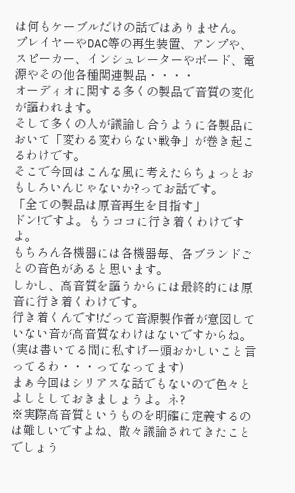は何もケーブルだけの話ではありません。
プレイヤーやDAC等の再生装置、アンプや、スピーカー、インシュレーターやボード、電源やその他各種関連製品・・・・
オーディオに関する多くの製品で音質の変化が謳われます。
そして多くの人が議論し合うように各製品において「変わる変わらない戦争」が巻き起こるわけです。
そこで今回はこんな風に考えたらちょっとおもしろいんじゃないか?ってお話です。
「全ての製品は原音再生を目指す」
ドン!ですよ。もうココに行き着くわけですよ。
もちろん各機器には各機器毎、各ブランドごとの音色があると思います。
しかし、高音質を謳うからには最終的には原音に行き着くわけです。
行き着くんです!だって音源製作者が意図していない音が高音質なわけはないですからね。
(実は書いてる間に私すげー頭おかしいこと言ってるわ・・・ってなってます)
まぁ今回はシリアスな話でもないので色々とよしとしておきましょうよ。ネ?
※実際高音質というものを明確に定義するのは難しいですよね、散々議論されてきたことでしょう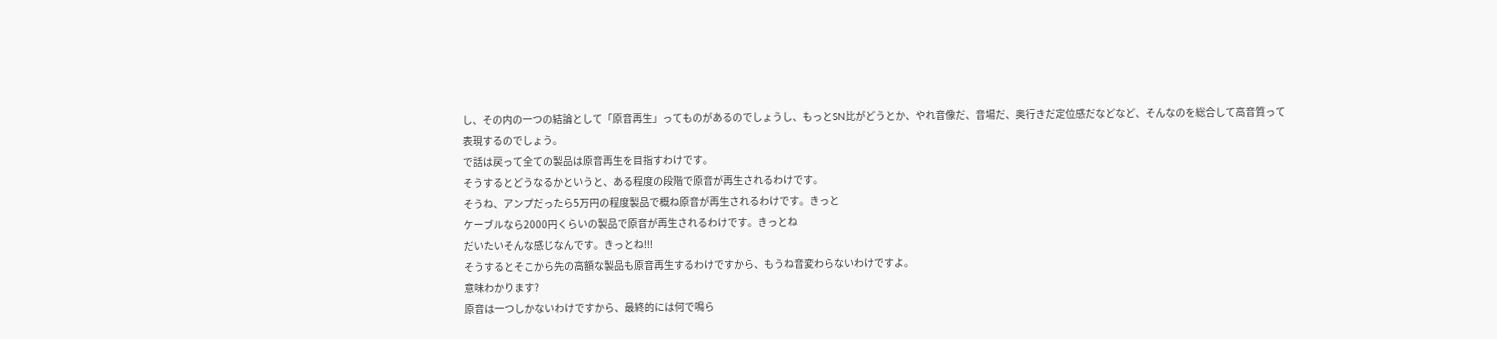し、その内の一つの結論として「原音再生」ってものがあるのでしょうし、もっとSN比がどうとか、やれ音像だ、音場だ、奥行きだ定位感だなどなど、そんなのを総合して高音質って表現するのでしょう。
で話は戻って全ての製品は原音再生を目指すわけです。
そうするとどうなるかというと、ある程度の段階で原音が再生されるわけです。
そうね、アンプだったら5万円の程度製品で概ね原音が再生されるわけです。きっと
ケーブルなら2000円くらいの製品で原音が再生されるわけです。きっとね
だいたいそんな感じなんです。きっとね!!!
そうするとそこから先の高額な製品も原音再生するわけですから、もうね音変わらないわけですよ。
意味わかります?
原音は一つしかないわけですから、最終的には何で鳴ら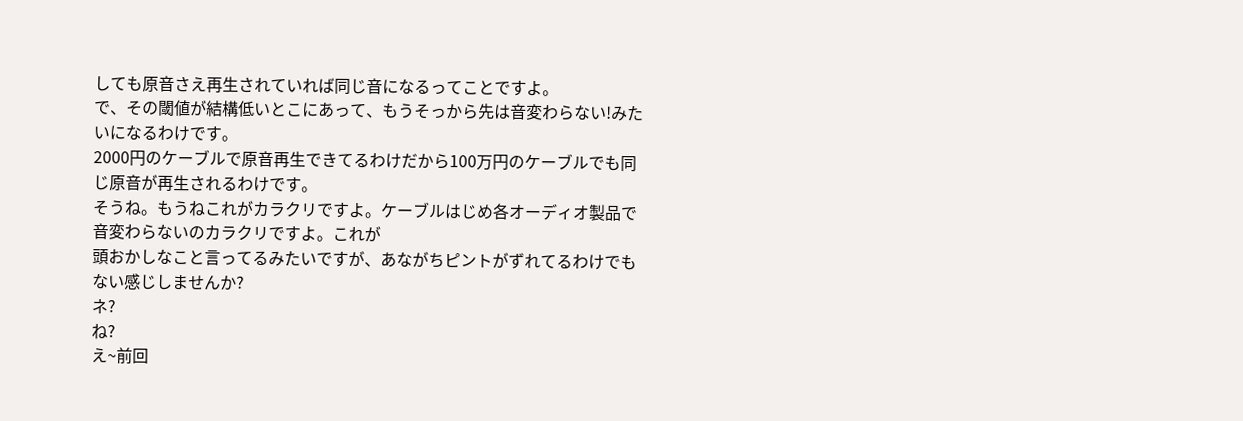しても原音さえ再生されていれば同じ音になるってことですよ。
で、その閾値が結構低いとこにあって、もうそっから先は音変わらない!みたいになるわけです。
2000円のケーブルで原音再生できてるわけだから100万円のケーブルでも同じ原音が再生されるわけです。
そうね。もうねこれがカラクリですよ。ケーブルはじめ各オーディオ製品で音変わらないのカラクリですよ。これが
頭おかしなこと言ってるみたいですが、あながちピントがずれてるわけでもない感じしませんか?
ネ?
ね?
え~前回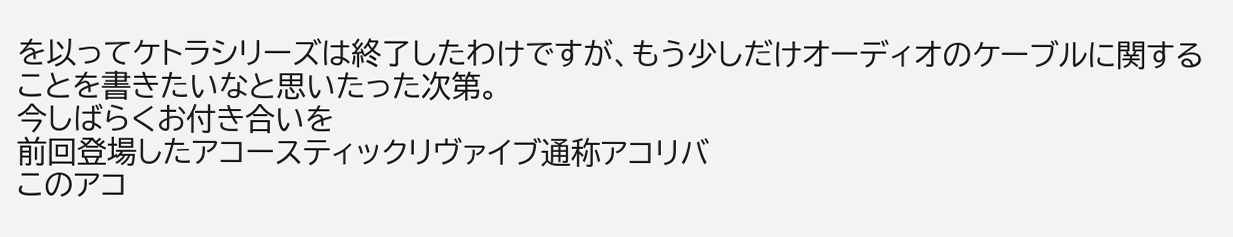を以ってケトラシリーズは終了したわけですが、もう少しだけオーディオのケーブルに関することを書きたいなと思いたった次第。
今しばらくお付き合いを
前回登場したアコースティックリヴァイブ通称アコリバ
このアコ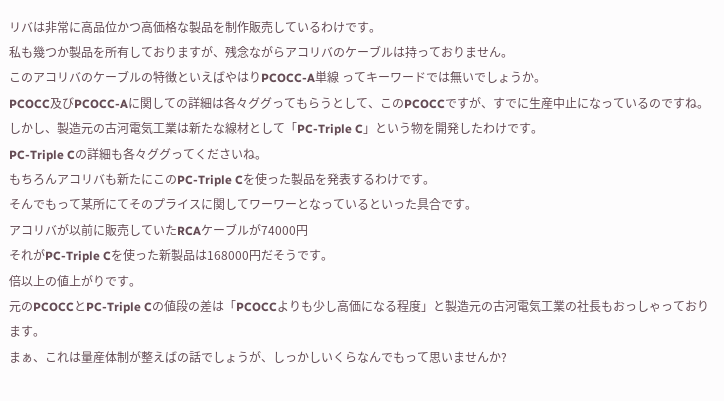リバは非常に高品位かつ高価格な製品を制作販売しているわけです。
私も幾つか製品を所有しておりますが、残念ながらアコリバのケーブルは持っておりません。
このアコリバのケーブルの特徴といえばやはりPCOCC-A単線 ってキーワードでは無いでしょうか。
PCOCC及びPCOCC-Aに関しての詳細は各々ググってもらうとして、このPCOCCですが、すでに生産中止になっているのですね。
しかし、製造元の古河電気工業は新たな線材として「PC-Triple C」という物を開発したわけです。
PC-Triple Cの詳細も各々ググってくださいね。
もちろんアコリバも新たにこのPC-Triple Cを使った製品を発表するわけです。
そんでもって某所にてそのプライスに関してワーワーとなっているといった具合です。
アコリバが以前に販売していたRCAケーブルが74000円
それがPC-Triple Cを使った新製品は168000円だそうです。
倍以上の値上がりです。
元のPCOCCとPC-Triple Cの値段の差は「PCOCCよりも少し高価になる程度」と製造元の古河電気工業の社長もおっしゃっております。
まぁ、これは量産体制が整えばの話でしょうが、しっかしいくらなんでもって思いませんか?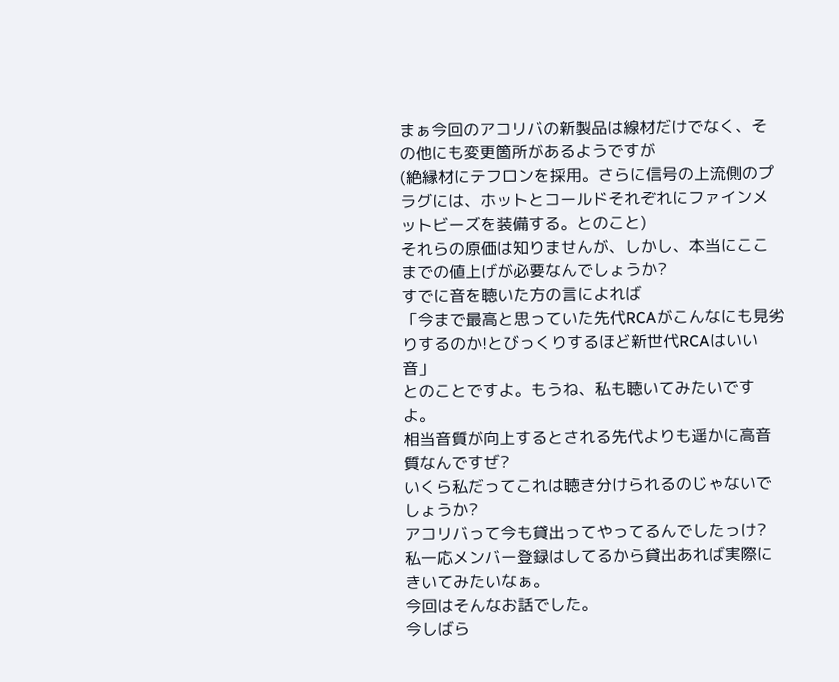まぁ今回のアコリバの新製品は線材だけでなく、その他にも変更箇所があるようですが
(絶縁材にテフロンを採用。さらに信号の上流側のプラグには、ホットとコールドそれぞれにファインメットビーズを装備する。とのこと)
それらの原価は知りませんが、しかし、本当にここまでの値上げが必要なんでしょうか?
すでに音を聴いた方の言によれば
「今まで最高と思っていた先代RCAがこんなにも見劣りするのか!とびっくりするほど新世代RCAはいい音」
とのことですよ。もうね、私も聴いてみたいですよ。
相当音質が向上するとされる先代よりも遥かに高音質なんですぜ?
いくら私だってこれは聴き分けられるのじゃないでしょうか?
アコリバって今も貸出ってやってるんでしたっけ?
私一応メンバー登録はしてるから貸出あれば実際にきいてみたいなぁ。
今回はそんなお話でした。
今しばら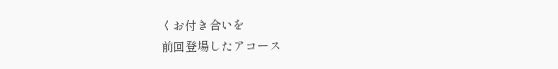くお付き合いを
前回登場したアコース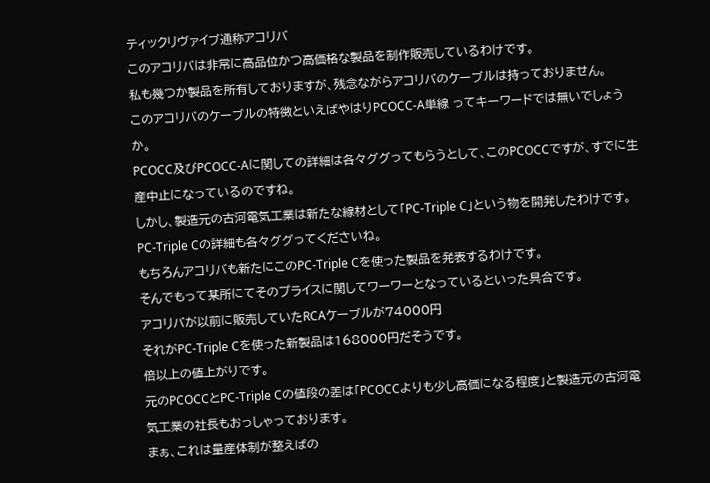ティックリヴァイブ通称アコリバ
このアコリバは非常に高品位かつ高価格な製品を制作販売しているわけです。
私も幾つか製品を所有しておりますが、残念ながらアコリバのケーブルは持っておりません。
このアコリバのケーブルの特徴といえばやはりPCOCC-A単線 ってキーワードでは無いでしょうか。
PCOCC及びPCOCC-Aに関しての詳細は各々ググってもらうとして、このPCOCCですが、すでに生産中止になっているのですね。
しかし、製造元の古河電気工業は新たな線材として「PC-Triple C」という物を開発したわけです。
PC-Triple Cの詳細も各々ググってくださいね。
もちろんアコリバも新たにこのPC-Triple Cを使った製品を発表するわけです。
そんでもって某所にてそのプライスに関してワーワーとなっているといった具合です。
アコリバが以前に販売していたRCAケーブルが74000円
それがPC-Triple Cを使った新製品は168000円だそうです。
倍以上の値上がりです。
元のPCOCCとPC-Triple Cの値段の差は「PCOCCよりも少し高価になる程度」と製造元の古河電気工業の社長もおっしゃっております。
まぁ、これは量産体制が整えばの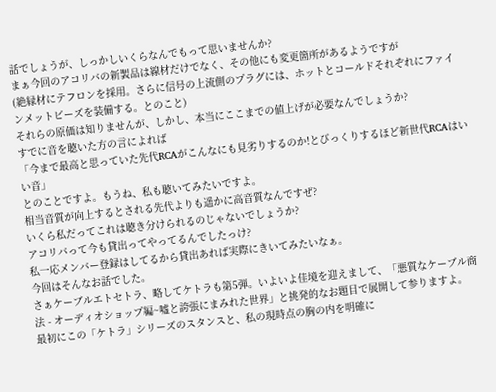話でしょうが、しっかしいくらなんでもって思いませんか?
まぁ今回のアコリバの新製品は線材だけでなく、その他にも変更箇所があるようですが
(絶縁材にテフロンを採用。さらに信号の上流側のプラグには、ホットとコールドそれぞれにファインメットビーズを装備する。とのこと)
それらの原価は知りませんが、しかし、本当にここまでの値上げが必要なんでしょうか?
すでに音を聴いた方の言によれば
「今まで最高と思っていた先代RCAがこんなにも見劣りするのか!とびっくりするほど新世代RCAはいい音」
とのことですよ。もうね、私も聴いてみたいですよ。
相当音質が向上するとされる先代よりも遥かに高音質なんですぜ?
いくら私だってこれは聴き分けられるのじゃないでしょうか?
アコリバって今も貸出ってやってるんでしたっけ?
私一応メンバー登録はしてるから貸出あれば実際にきいてみたいなぁ。
今回はそんなお話でした。
さぁケーブルエトセトラ、略してケトラも第5弾。いよいよ佳境を迎えまして、「悪質なケーブル商法 - オーディオショップ編~嘘と誇張にまみれた世界」と挑発的なお題目で展開して参りますよ。
最初にこの「ケトラ」シリーズのスタンスと、私の現時点の胸の内を明確に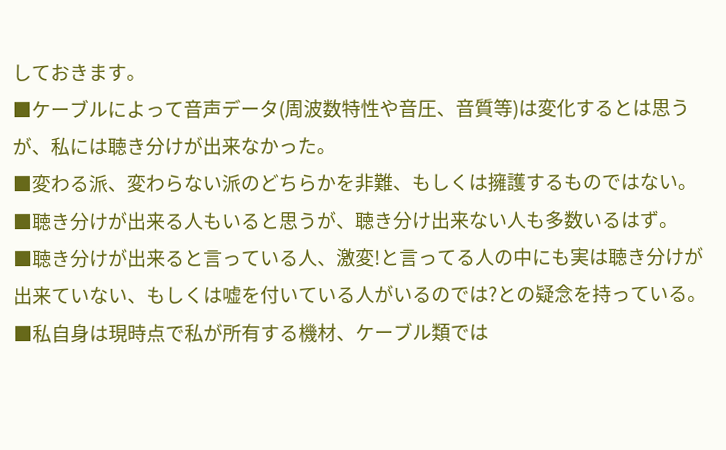しておきます。
■ケーブルによって音声データ(周波数特性や音圧、音質等)は変化するとは思うが、私には聴き分けが出来なかった。
■変わる派、変わらない派のどちらかを非難、もしくは擁護するものではない。
■聴き分けが出来る人もいると思うが、聴き分け出来ない人も多数いるはず。
■聴き分けが出来ると言っている人、激変!と言ってる人の中にも実は聴き分けが出来ていない、もしくは嘘を付いている人がいるのでは?との疑念を持っている。
■私自身は現時点で私が所有する機材、ケーブル類では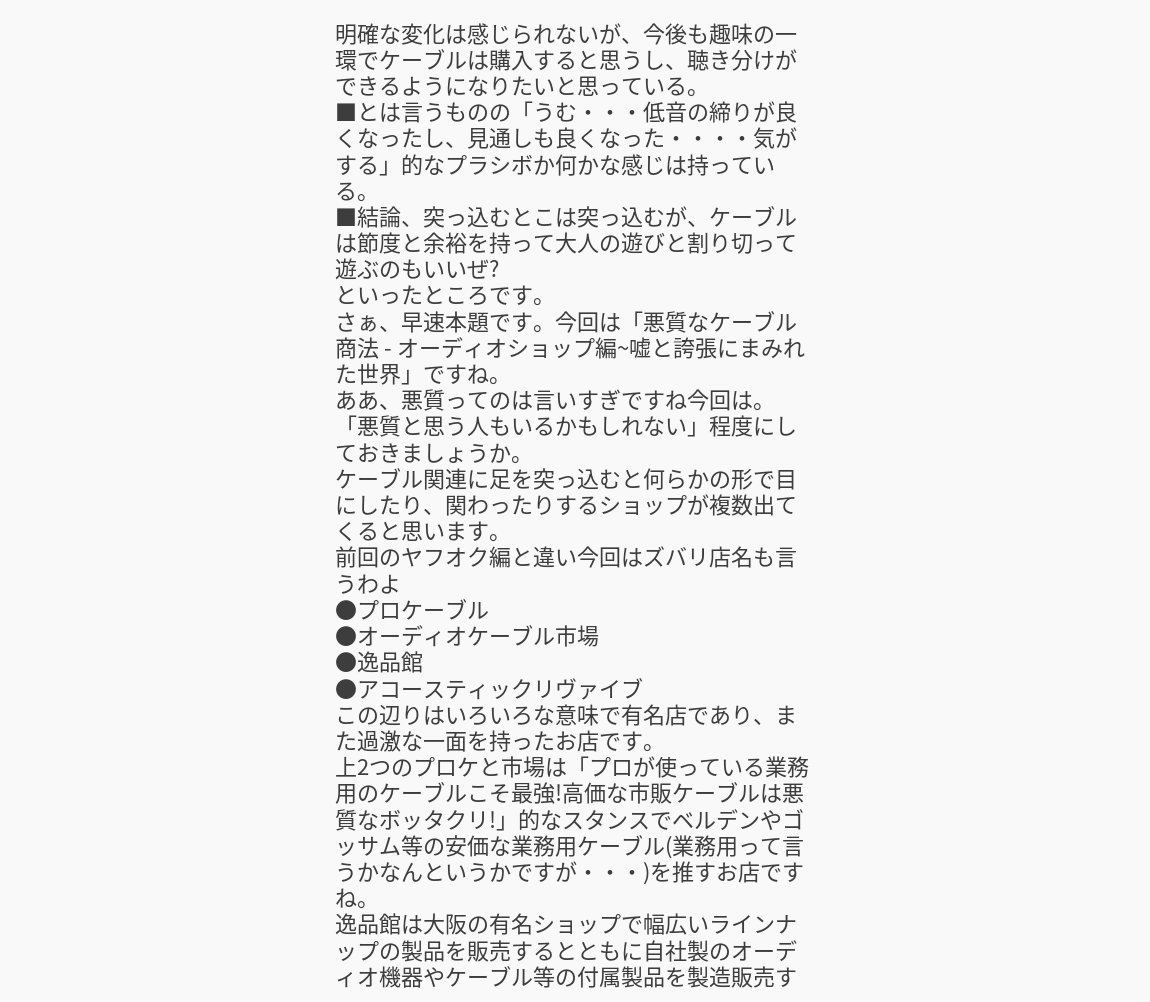明確な変化は感じられないが、今後も趣味の一環でケーブルは購入すると思うし、聴き分けができるようになりたいと思っている。
■とは言うものの「うむ・・・低音の締りが良くなったし、見通しも良くなった・・・・気がする」的なプラシボか何かな感じは持っている。
■結論、突っ込むとこは突っ込むが、ケーブルは節度と余裕を持って大人の遊びと割り切って遊ぶのもいいぜ?
といったところです。
さぁ、早速本題です。今回は「悪質なケーブル商法 - オーディオショップ編~嘘と誇張にまみれた世界」ですね。
ああ、悪質ってのは言いすぎですね今回は。「悪質と思う人もいるかもしれない」程度にしておきましょうか。
ケーブル関連に足を突っ込むと何らかの形で目にしたり、関わったりするショップが複数出てくると思います。
前回のヤフオク編と違い今回はズバリ店名も言うわよ
●プロケーブル
●オーディオケーブル市場
●逸品館
●アコースティックリヴァイブ
この辺りはいろいろな意味で有名店であり、また過激な一面を持ったお店です。
上2つのプロケと市場は「プロが使っている業務用のケーブルこそ最強!高価な市販ケーブルは悪質なボッタクリ!」的なスタンスでベルデンやゴッサム等の安価な業務用ケーブル(業務用って言うかなんというかですが・・・)を推すお店ですね。
逸品館は大阪の有名ショップで幅広いラインナップの製品を販売するとともに自社製のオーディオ機器やケーブル等の付属製品を製造販売す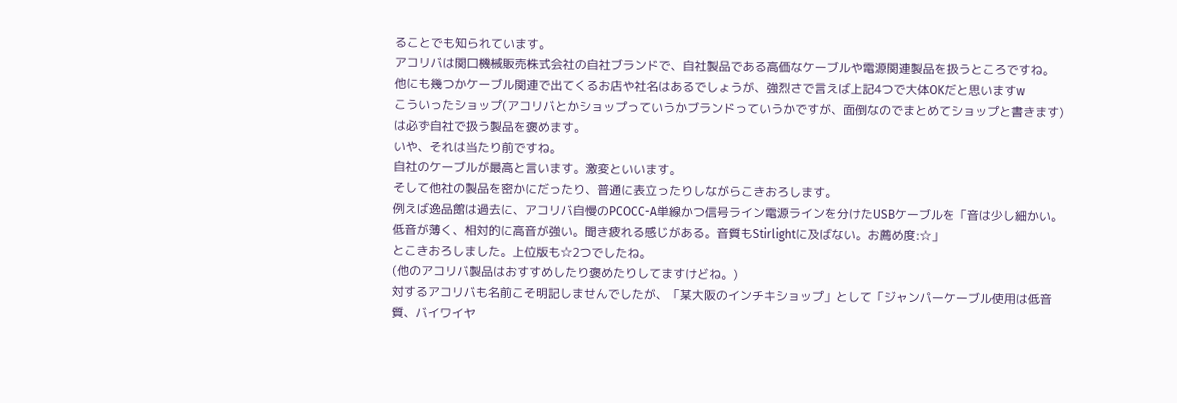ることでも知られています。
アコリバは関口機械販売株式会社の自社ブランドで、自社製品である高価なケーブルや電源関連製品を扱うところですね。
他にも幾つかケーブル関連で出てくるお店や社名はあるでしょうが、強烈さで言えば上記4つで大体OKだと思いますw
こういったショップ(アコリバとかショップっていうかブランドっていうかですが、面倒なのでまとめてショップと書きます)は必ず自社で扱う製品を褒めます。
いや、それは当たり前ですね。
自社のケーブルが最高と言います。激変といいます。
そして他社の製品を密かにだったり、普通に表立ったりしながらこきおろします。
例えば逸品館は過去に、アコリバ自慢のPCOCC-A単線かつ信号ライン電源ラインを分けたUSBケーブルを「音は少し細かい。低音が薄く、相対的に高音が強い。聞き疲れる感じがある。音質もStirlightに及ばない。お薦め度:☆」
とこきおろしました。上位版も☆2つでしたね。
(他のアコリバ製品はおすすめしたり褒めたりしてますけどね。)
対するアコリバも名前こそ明記しませんでしたが、「某大阪のインチキショップ」として「ジャンパーケーブル使用は低音質、バイワイヤ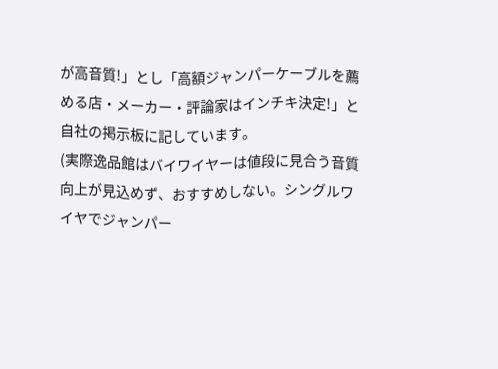が高音質!」とし「高額ジャンパーケーブルを薦める店・メーカー・評論家はインチキ決定!」と自社の掲示板に記しています。
(実際逸品館はバイワイヤーは値段に見合う音質向上が見込めず、おすすめしない。シングルワイヤでジャンパー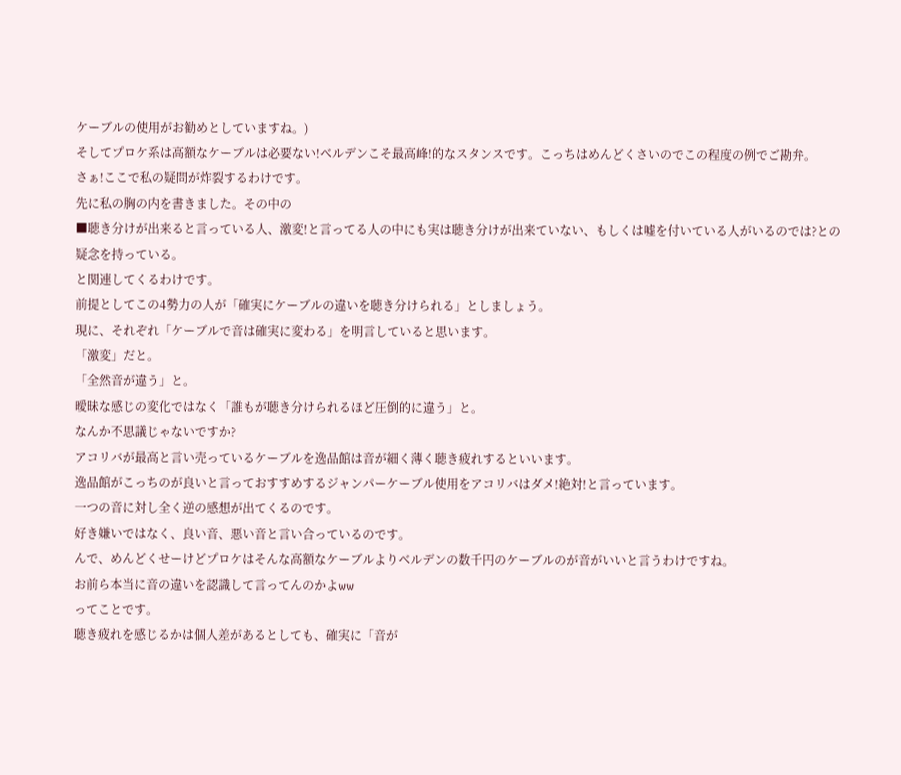ケーブルの使用がお勧めとしていますね。)
そしてプロケ系は高額なケーブルは必要ない!ベルデンこそ最高峰!的なスタンスです。こっちはめんどくさいのでこの程度の例でご勘弁。
さぁ!ここで私の疑問が炸裂するわけです。
先に私の胸の内を書きました。その中の
■聴き分けが出来ると言っている人、激変!と言ってる人の中にも実は聴き分けが出来ていない、もしくは嘘を付いている人がいるのでは?との疑念を持っている。
と関連してくるわけです。
前提としてこの4勢力の人が「確実にケーブルの違いを聴き分けられる」としましょう。
現に、それぞれ「ケーブルで音は確実に変わる」を明言していると思います。
「激変」だと。
「全然音が違う」と。
曖昧な感じの変化ではなく「誰もが聴き分けられるほど圧倒的に違う」と。
なんか不思議じゃないですか?
アコリバが最高と言い売っているケーブルを逸品館は音が細く薄く聴き疲れするといいます。
逸品館がこっちのが良いと言っておすすめするジャンパーケーブル使用をアコリバはダメ!絶対!と言っています。
一つの音に対し全く逆の感想が出てくるのです。
好き嫌いではなく、良い音、悪い音と言い合っているのです。
んで、めんどくせーけどプロケはそんな高額なケーブルよりベルデンの数千円のケーブルのが音がいいと言うわけですね。
お前ら本当に音の違いを認識して言ってんのかよww
ってことです。
聴き疲れを感じるかは個人差があるとしても、確実に「音が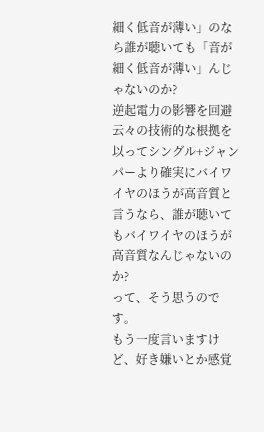細く低音が薄い」のなら誰が聴いても「音が細く低音が薄い」んじゃないのか?
逆起電力の影響を回避云々の技術的な根拠を以ってシングル+ジャンパーより確実にバイワイヤのほうが高音質と言うなら、誰が聴いてもバイワイヤのほうが高音質なんじゃないのか?
って、そう思うのです。
もう一度言いますけど、好き嫌いとか感覚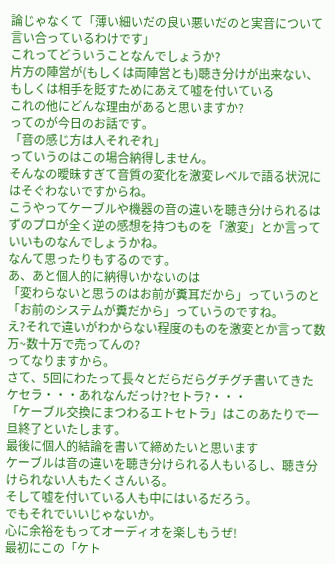論じゃなくて「薄い細いだの良い悪いだのと実音について言い合っているわけです」
これってどういうことなんでしょうか?
片方の陣営が(もしくは両陣営とも)聴き分けが出来ない、もしくは相手を貶すためにあえて嘘を付いている
これの他にどんな理由があると思いますか?
ってのが今日のお話です。
「音の感じ方は人それぞれ」
っていうのはこの場合納得しません。
そんなの曖昧すぎて音質の変化を激変レベルで語る状況にはそぐわないですからね。
こうやってケーブルや機器の音の違いを聴き分けられるはずのプロが全く逆の感想を持つものを「激変」とか言っていいものなんでしょうかね。
なんて思ったりもするのです。
あ、あと個人的に納得いかないのは
「変わらないと思うのはお前が糞耳だから」っていうのと
「お前のシステムが糞だから」っていうのですね。
え?それで違いがわからない程度のものを激変とか言って数万~数十万で売ってんの?
ってなりますから。
さて、5回にわたって長々とだらだらグチグチ書いてきたケセラ・・・あれなんだっけ?セトラ?・・・
「ケーブル交換にまつわるエトセトラ」はこのあたりで一旦終了といたします。
最後に個人的結論を書いて締めたいと思います
ケーブルは音の違いを聴き分けられる人もいるし、聴き分けられない人もたくさんいる。
そして嘘を付いている人も中にはいるだろう。
でもそれでいいじゃないか。
心に余裕をもってオーディオを楽しもうぜ!
最初にこの「ケト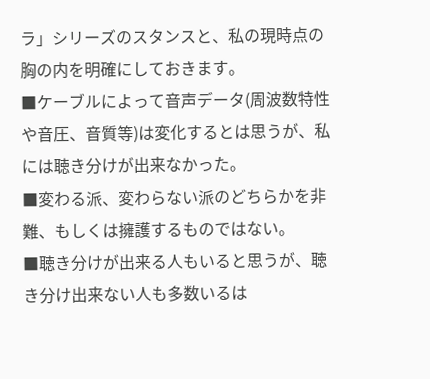ラ」シリーズのスタンスと、私の現時点の胸の内を明確にしておきます。
■ケーブルによって音声データ(周波数特性や音圧、音質等)は変化するとは思うが、私には聴き分けが出来なかった。
■変わる派、変わらない派のどちらかを非難、もしくは擁護するものではない。
■聴き分けが出来る人もいると思うが、聴き分け出来ない人も多数いるは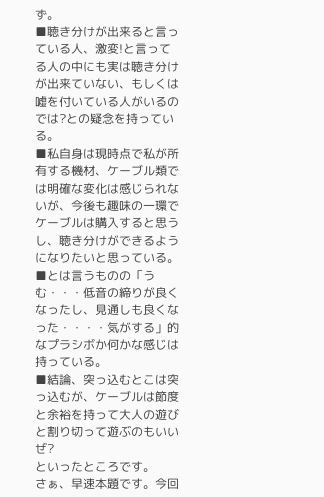ず。
■聴き分けが出来ると言っている人、激変!と言ってる人の中にも実は聴き分けが出来ていない、もしくは嘘を付いている人がいるのでは?との疑念を持っている。
■私自身は現時点で私が所有する機材、ケーブル類では明確な変化は感じられないが、今後も趣味の一環でケーブルは購入すると思うし、聴き分けができるようになりたいと思っている。
■とは言うものの「うむ・・・低音の締りが良くなったし、見通しも良くなった・・・・気がする」的なプラシボか何かな感じは持っている。
■結論、突っ込むとこは突っ込むが、ケーブルは節度と余裕を持って大人の遊びと割り切って遊ぶのもいいぜ?
といったところです。
さぁ、早速本題です。今回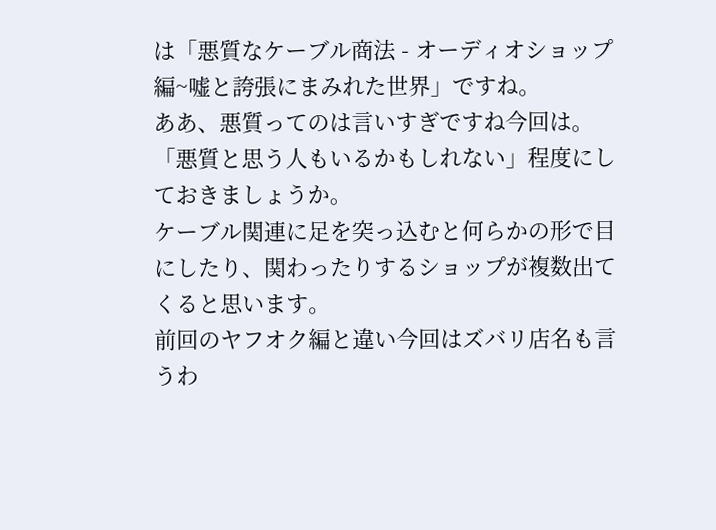は「悪質なケーブル商法 - オーディオショップ編~嘘と誇張にまみれた世界」ですね。
ああ、悪質ってのは言いすぎですね今回は。「悪質と思う人もいるかもしれない」程度にしておきましょうか。
ケーブル関連に足を突っ込むと何らかの形で目にしたり、関わったりするショップが複数出てくると思います。
前回のヤフオク編と違い今回はズバリ店名も言うわ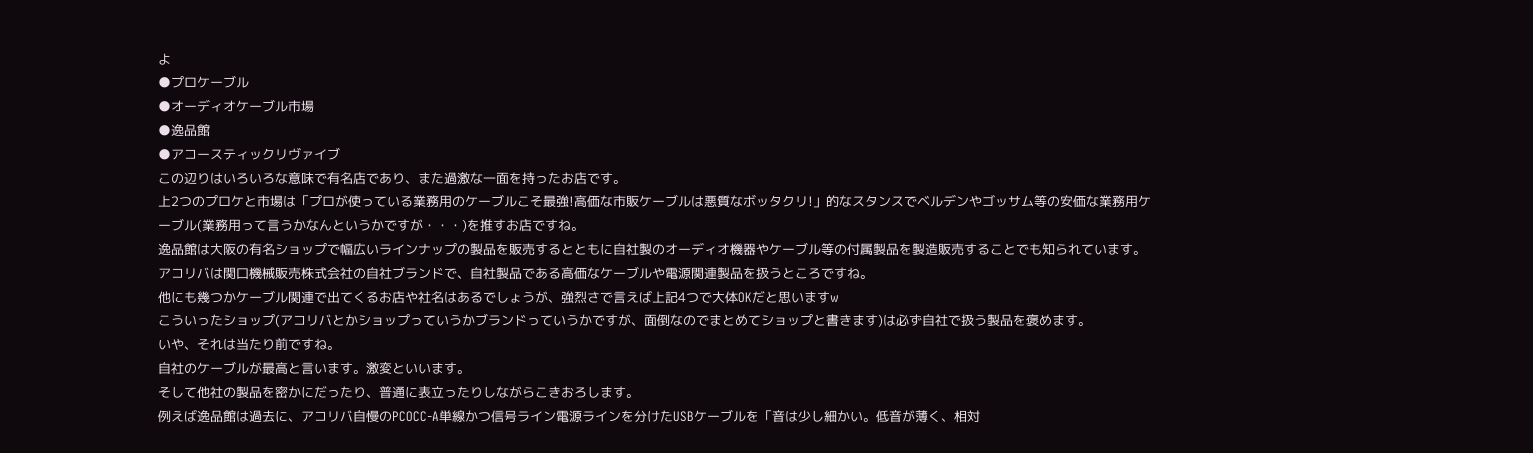よ
●プロケーブル
●オーディオケーブル市場
●逸品館
●アコースティックリヴァイブ
この辺りはいろいろな意味で有名店であり、また過激な一面を持ったお店です。
上2つのプロケと市場は「プロが使っている業務用のケーブルこそ最強!高価な市販ケーブルは悪質なボッタクリ!」的なスタンスでベルデンやゴッサム等の安価な業務用ケーブル(業務用って言うかなんというかですが・・・)を推すお店ですね。
逸品館は大阪の有名ショップで幅広いラインナップの製品を販売するとともに自社製のオーディオ機器やケーブル等の付属製品を製造販売することでも知られています。
アコリバは関口機械販売株式会社の自社ブランドで、自社製品である高価なケーブルや電源関連製品を扱うところですね。
他にも幾つかケーブル関連で出てくるお店や社名はあるでしょうが、強烈さで言えば上記4つで大体OKだと思いますw
こういったショップ(アコリバとかショップっていうかブランドっていうかですが、面倒なのでまとめてショップと書きます)は必ず自社で扱う製品を褒めます。
いや、それは当たり前ですね。
自社のケーブルが最高と言います。激変といいます。
そして他社の製品を密かにだったり、普通に表立ったりしながらこきおろします。
例えば逸品館は過去に、アコリバ自慢のPCOCC-A単線かつ信号ライン電源ラインを分けたUSBケーブルを「音は少し細かい。低音が薄く、相対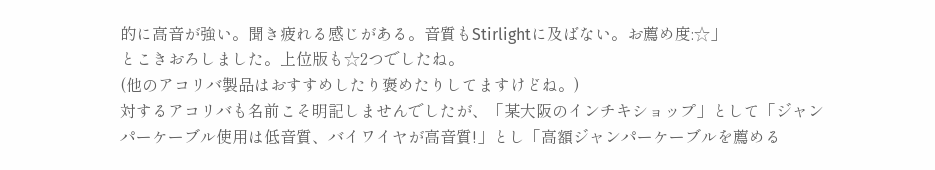的に高音が強い。聞き疲れる感じがある。音質もStirlightに及ばない。お薦め度:☆」
とこきおろしました。上位版も☆2つでしたね。
(他のアコリバ製品はおすすめしたり褒めたりしてますけどね。)
対するアコリバも名前こそ明記しませんでしたが、「某大阪のインチキショップ」として「ジャンパーケーブル使用は低音質、バイワイヤが高音質!」とし「高額ジャンパーケーブルを薦める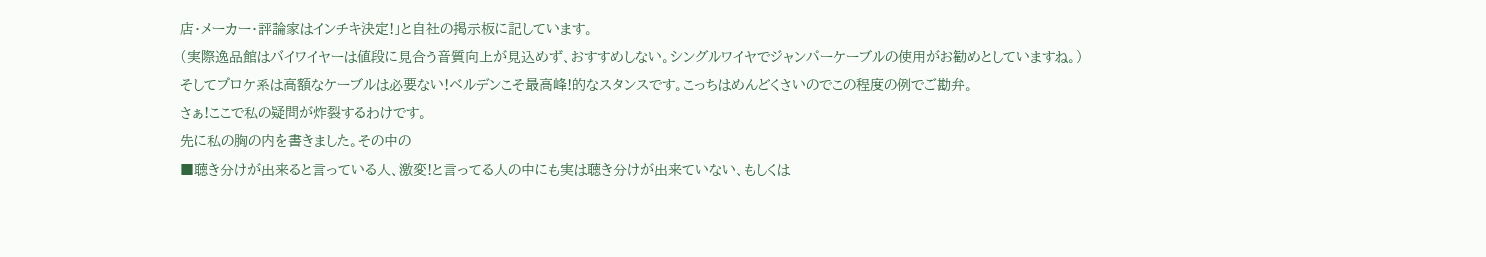店・メーカー・評論家はインチキ決定!」と自社の掲示板に記しています。
(実際逸品館はバイワイヤーは値段に見合う音質向上が見込めず、おすすめしない。シングルワイヤでジャンパーケーブルの使用がお勧めとしていますね。)
そしてプロケ系は高額なケーブルは必要ない!ベルデンこそ最高峰!的なスタンスです。こっちはめんどくさいのでこの程度の例でご勘弁。
さぁ!ここで私の疑問が炸裂するわけです。
先に私の胸の内を書きました。その中の
■聴き分けが出来ると言っている人、激変!と言ってる人の中にも実は聴き分けが出来ていない、もしくは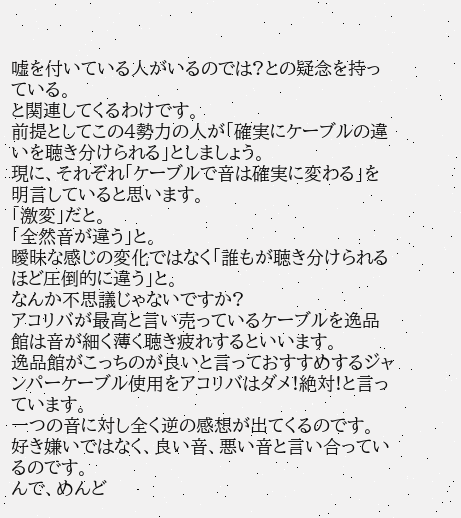嘘を付いている人がいるのでは?との疑念を持っている。
と関連してくるわけです。
前提としてこの4勢力の人が「確実にケーブルの違いを聴き分けられる」としましょう。
現に、それぞれ「ケーブルで音は確実に変わる」を明言していると思います。
「激変」だと。
「全然音が違う」と。
曖昧な感じの変化ではなく「誰もが聴き分けられるほど圧倒的に違う」と。
なんか不思議じゃないですか?
アコリバが最高と言い売っているケーブルを逸品館は音が細く薄く聴き疲れするといいます。
逸品館がこっちのが良いと言っておすすめするジャンパーケーブル使用をアコリバはダメ!絶対!と言っています。
一つの音に対し全く逆の感想が出てくるのです。
好き嫌いではなく、良い音、悪い音と言い合っているのです。
んで、めんど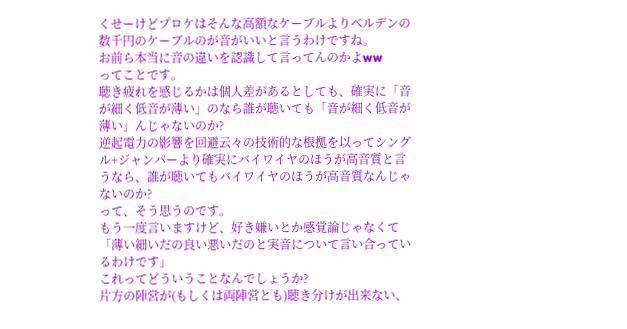くせーけどプロケはそんな高額なケーブルよりベルデンの数千円のケーブルのが音がいいと言うわけですね。
お前ら本当に音の違いを認識して言ってんのかよww
ってことです。
聴き疲れを感じるかは個人差があるとしても、確実に「音が細く低音が薄い」のなら誰が聴いても「音が細く低音が薄い」んじゃないのか?
逆起電力の影響を回避云々の技術的な根拠を以ってシングル+ジャンパーより確実にバイワイヤのほうが高音質と言うなら、誰が聴いてもバイワイヤのほうが高音質なんじゃないのか?
って、そう思うのです。
もう一度言いますけど、好き嫌いとか感覚論じゃなくて「薄い細いだの良い悪いだのと実音について言い合っているわけです」
これってどういうことなんでしょうか?
片方の陣営が(もしくは両陣営とも)聴き分けが出来ない、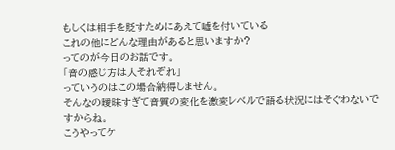もしくは相手を貶すためにあえて嘘を付いている
これの他にどんな理由があると思いますか?
ってのが今日のお話です。
「音の感じ方は人それぞれ」
っていうのはこの場合納得しません。
そんなの曖昧すぎて音質の変化を激変レベルで語る状況にはそぐわないですからね。
こうやってケ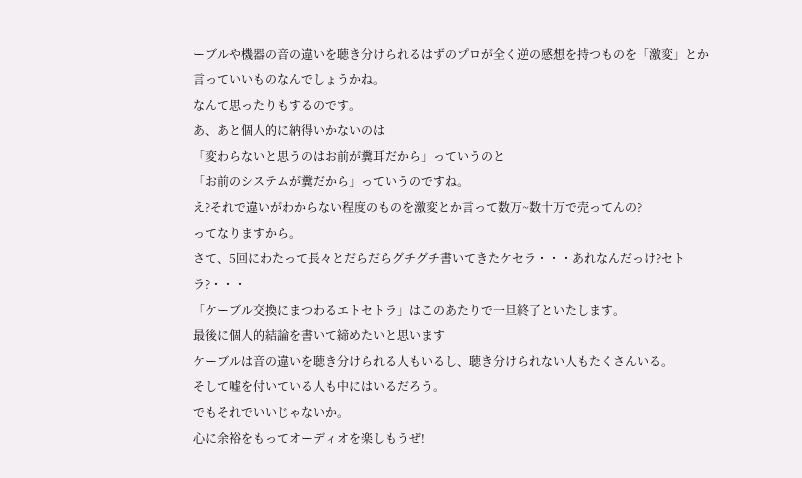ーブルや機器の音の違いを聴き分けられるはずのプロが全く逆の感想を持つものを「激変」とか言っていいものなんでしょうかね。
なんて思ったりもするのです。
あ、あと個人的に納得いかないのは
「変わらないと思うのはお前が糞耳だから」っていうのと
「お前のシステムが糞だから」っていうのですね。
え?それで違いがわからない程度のものを激変とか言って数万~数十万で売ってんの?
ってなりますから。
さて、5回にわたって長々とだらだらグチグチ書いてきたケセラ・・・あれなんだっけ?セトラ?・・・
「ケーブル交換にまつわるエトセトラ」はこのあたりで一旦終了といたします。
最後に個人的結論を書いて締めたいと思います
ケーブルは音の違いを聴き分けられる人もいるし、聴き分けられない人もたくさんいる。
そして嘘を付いている人も中にはいるだろう。
でもそれでいいじゃないか。
心に余裕をもってオーディオを楽しもうぜ!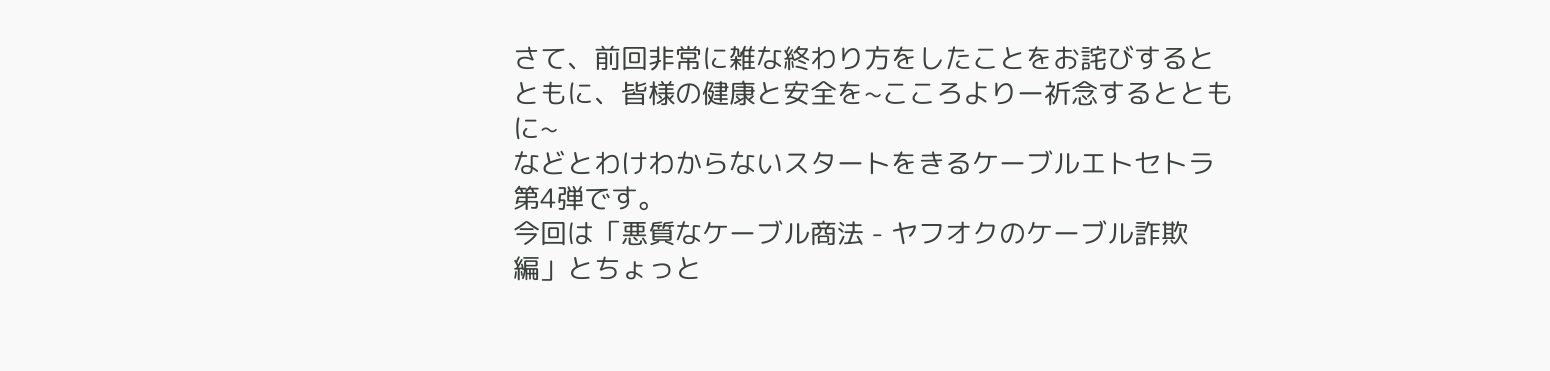さて、前回非常に雑な終わり方をしたことをお詫びするとともに、皆様の健康と安全を~こころよりー祈念するとともに~
などとわけわからないスタートをきるケーブルエトセトラ第4弾です。
今回は「悪質なケーブル商法 - ヤフオクのケーブル詐欺編」とちょっと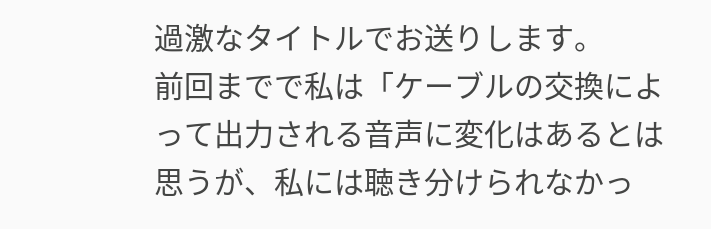過激なタイトルでお送りします。
前回までで私は「ケーブルの交換によって出力される音声に変化はあるとは思うが、私には聴き分けられなかっ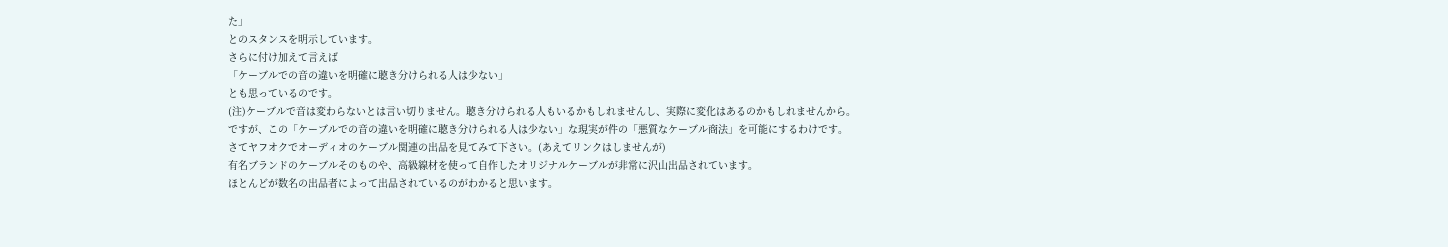た」
とのスタンスを明示しています。
さらに付け加えて言えば
「ケーブルでの音の違いを明確に聴き分けられる人は少ない」
とも思っているのです。
(注)ケーブルで音は変わらないとは言い切りません。聴き分けられる人もいるかもしれませんし、実際に変化はあるのかもしれませんから。
ですが、この「ケーブルでの音の違いを明確に聴き分けられる人は少ない」な現実が件の「悪質なケーブル商法」を可能にするわけです。
さてヤフオクでオーディオのケーブル関連の出品を見てみて下さい。(あえてリンクはしませんが)
有名ブランドのケーブルそのものや、高級線材を使って自作したオリジナルケーブルが非常に沢山出品されています。
ほとんどが数名の出品者によって出品されているのがわかると思います。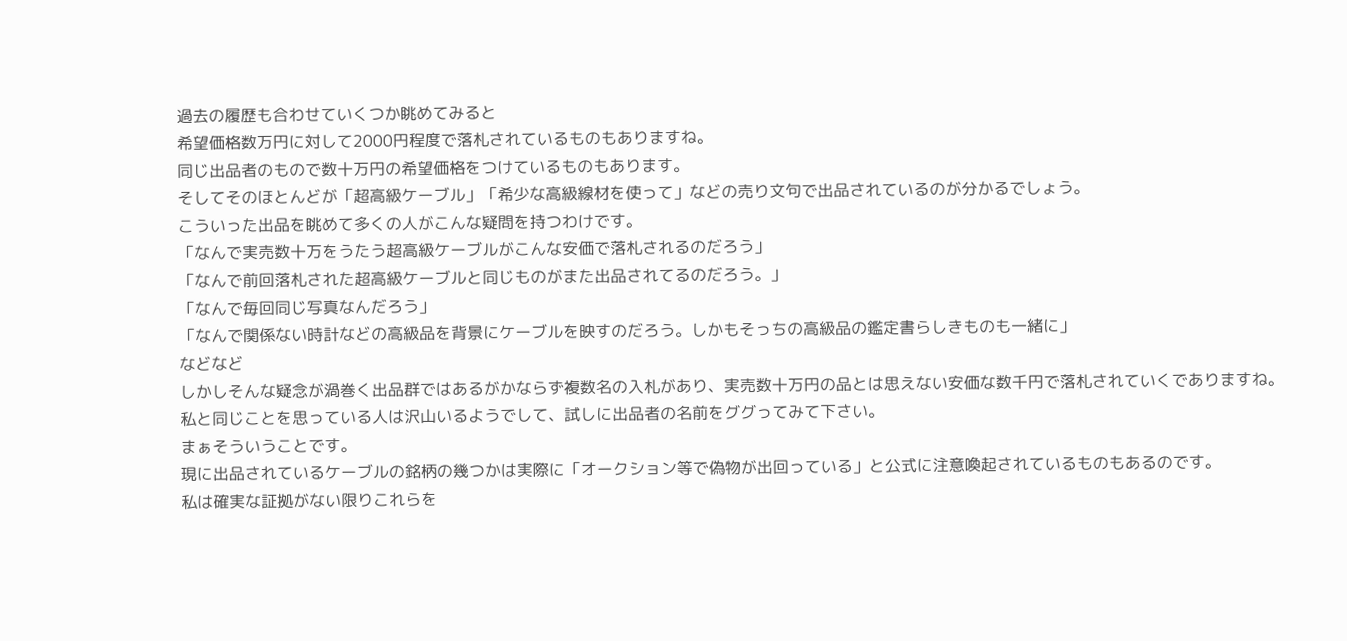過去の履歴も合わせていくつか眺めてみると
希望価格数万円に対して2000円程度で落札されているものもありますね。
同じ出品者のもので数十万円の希望価格をつけているものもあります。
そしてそのほとんどが「超高級ケーブル」「希少な高級線材を使って」などの売り文句で出品されているのが分かるでしょう。
こういった出品を眺めて多くの人がこんな疑問を持つわけです。
「なんで実売数十万をうたう超高級ケーブルがこんな安価で落札されるのだろう」
「なんで前回落札された超高級ケーブルと同じものがまた出品されてるのだろう。」
「なんで毎回同じ写真なんだろう」
「なんで関係ない時計などの高級品を背景にケーブルを映すのだろう。しかもそっちの高級品の鑑定書らしきものも一緒に」
などなど
しかしそんな疑念が渦巻く出品群ではあるがかならず複数名の入札があり、実売数十万円の品とは思えない安価な数千円で落札されていくでありますね。
私と同じことを思っている人は沢山いるようでして、試しに出品者の名前をググってみて下さい。
まぁそういうことです。
現に出品されているケーブルの銘柄の幾つかは実際に「オークション等で偽物が出回っている」と公式に注意喚起されているものもあるのです。
私は確実な証拠がない限りこれらを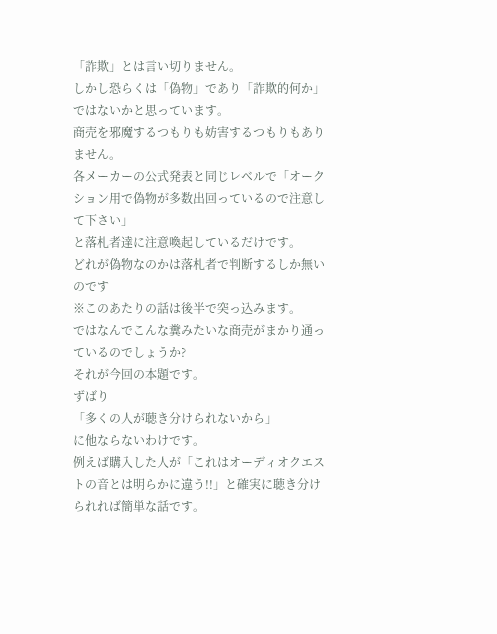「詐欺」とは言い切りません。
しかし恐らくは「偽物」であり「詐欺的何か」ではないかと思っています。
商売を邪魔するつもりも妨害するつもりもありません。
各メーカーの公式発表と同じレベルで「オークション用で偽物が多数出回っているので注意して下さい」
と落札者達に注意喚起しているだけです。
どれが偽物なのかは落札者で判断するしか無いのです
※このあたりの話は後半で突っ込みます。
ではなんでこんな糞みたいな商売がまかり通っているのでしょうか?
それが今回の本題です。
ずばり
「多くの人が聴き分けられないから」
に他ならないわけです。
例えば購入した人が「これはオーディオクエストの音とは明らかに違う!!」と確実に聴き分けられれば簡単な話です。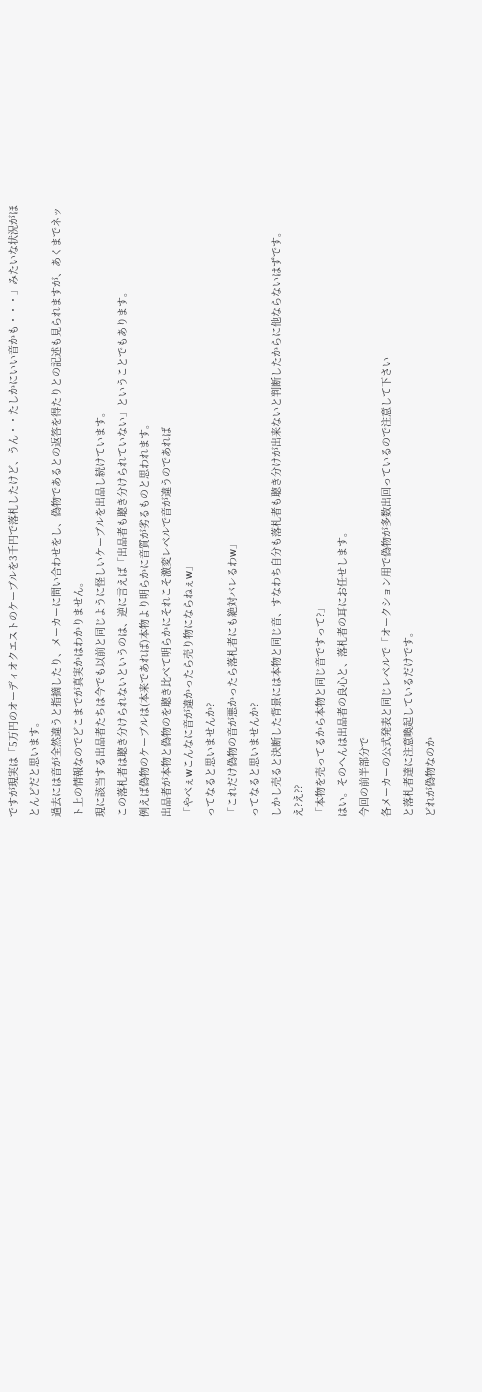ですが現実は「5万円のオーディオクエストのケーブルを3千円で落札したけど、うん・・たしかにいい音かも・・・」みたいな状況がほとんどだと思います。
過去には音が全然違うと指摘したり、メーカーに問い合わせをし、偽物であるとの返答を得たりとの記述も見られますが、あくまでネット上の情報なのでどこまでが真実かはわかりません。
現に該当する出品者たちは今でも以前と同じように怪しいケーブルを出品し続けています。
この落札者は聴き分けられないというのは、逆に言えば「出品者も聴き分けられていない」ということでもあります。
例えば偽物のケーブルは(本来であれば)本物より明らかに音質が劣るものと思われます。
出品者が本物と偽物のを聴き比べて明らかにそれこそ激変レベルで音が違うのであれば
「やべぇwこんなに音が違かったら売り物にならねぇw」
ってなると思いませんか?
「これだけ偽物の音が悪かったら落札者にも絶対バレるわw」
ってなると思いませんか?
しかし売ると決断した背景には本物と同じ音、すなわち自分も落札者も聴き分けが出来ないと判断したからに他ならないはずです。
え?え??
「本物を売ってるから本物と同じ音ですって?」
はい。そのへんは出品者の良心と、落札者の耳にお任せします。
今回の前半部分で
各メーカーの公式発表と同じレベルで「オークション用で偽物が多数出回っているので注意して下さい
と落札者達に注意喚起しているだけです。
どれが偽物なのか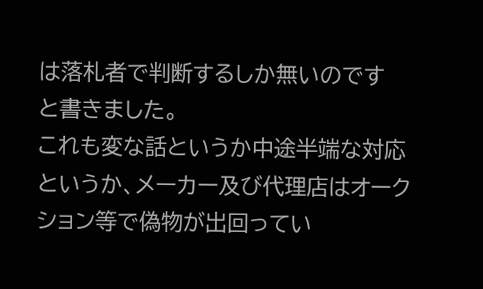は落札者で判断するしか無いのです
と書きました。
これも変な話というか中途半端な対応というか、メーカー及び代理店はオークション等で偽物が出回ってい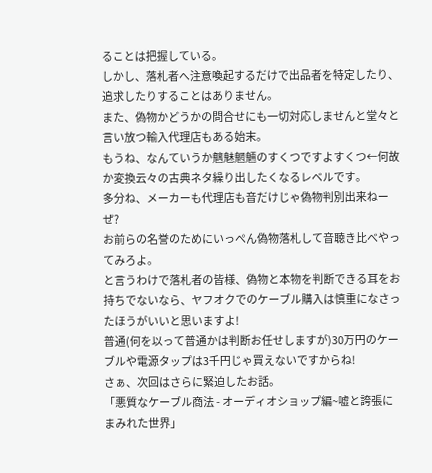ることは把握している。
しかし、落札者へ注意喚起するだけで出品者を特定したり、追求したりすることはありません。
また、偽物かどうかの問合せにも一切対応しませんと堂々と言い放つ輸入代理店もある始末。
もうね、なんていうか魑魅魍魎のすくつですよすくつ←何故か変換云々の古典ネタ繰り出したくなるレベルです。
多分ね、メーカーも代理店も音だけじゃ偽物判別出来ねーぜ?
お前らの名誉のためにいっぺん偽物落札して音聴き比べやってみろよ。
と言うわけで落札者の皆様、偽物と本物を判断できる耳をお持ちでないなら、ヤフオクでのケーブル購入は慎重になさったほうがいいと思いますよ!
普通(何を以って普通かは判断お任せしますが)30万円のケーブルや電源タップは3千円じゃ買えないですからね!
さぁ、次回はさらに緊迫したお話。
「悪質なケーブル商法 - オーディオショップ編~嘘と誇張にまみれた世界」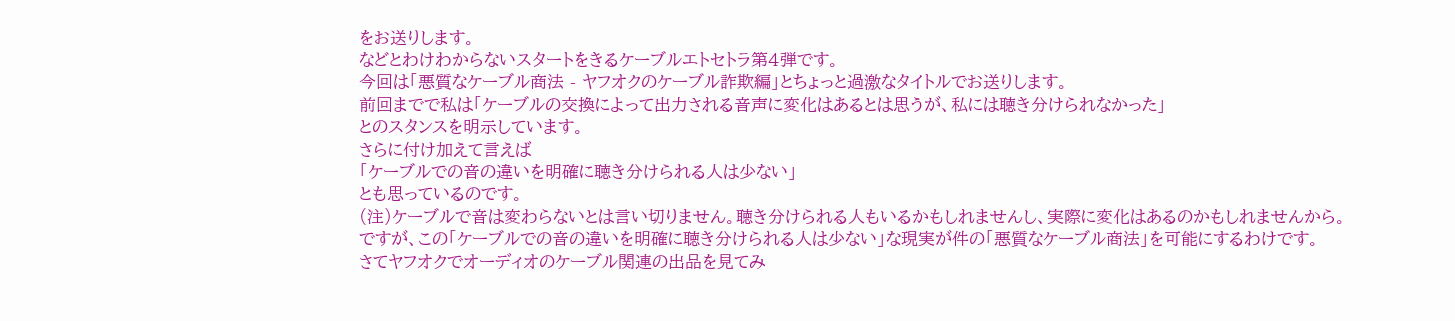をお送りします。
などとわけわからないスタートをきるケーブルエトセトラ第4弾です。
今回は「悪質なケーブル商法 - ヤフオクのケーブル詐欺編」とちょっと過激なタイトルでお送りします。
前回までで私は「ケーブルの交換によって出力される音声に変化はあるとは思うが、私には聴き分けられなかった」
とのスタンスを明示しています。
さらに付け加えて言えば
「ケーブルでの音の違いを明確に聴き分けられる人は少ない」
とも思っているのです。
(注)ケーブルで音は変わらないとは言い切りません。聴き分けられる人もいるかもしれませんし、実際に変化はあるのかもしれませんから。
ですが、この「ケーブルでの音の違いを明確に聴き分けられる人は少ない」な現実が件の「悪質なケーブル商法」を可能にするわけです。
さてヤフオクでオーディオのケーブル関連の出品を見てみ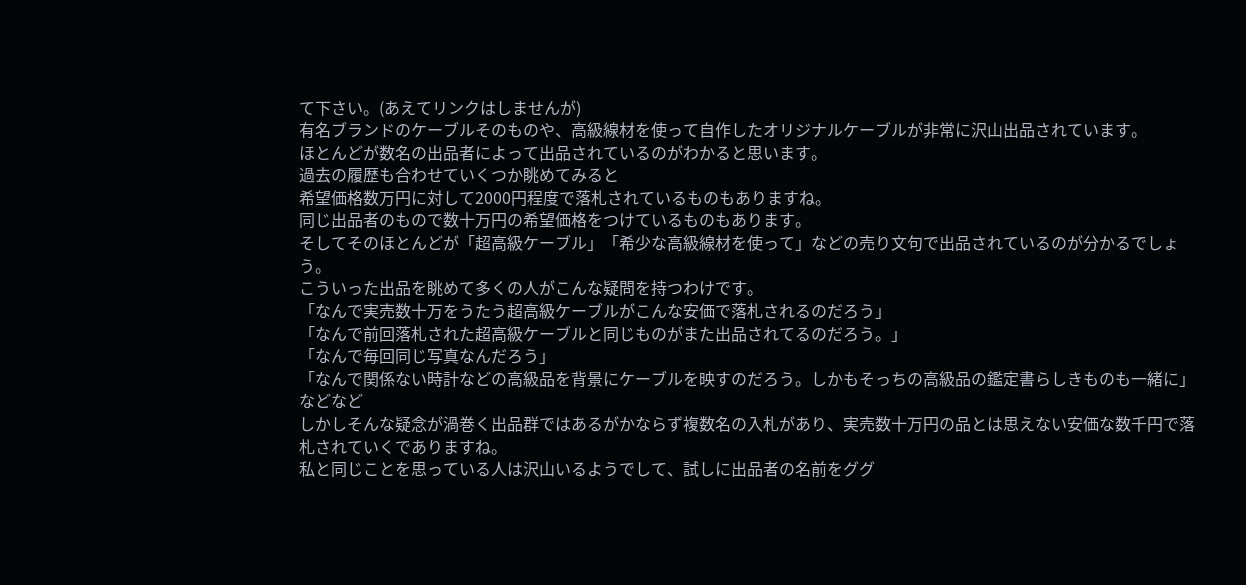て下さい。(あえてリンクはしませんが)
有名ブランドのケーブルそのものや、高級線材を使って自作したオリジナルケーブルが非常に沢山出品されています。
ほとんどが数名の出品者によって出品されているのがわかると思います。
過去の履歴も合わせていくつか眺めてみると
希望価格数万円に対して2000円程度で落札されているものもありますね。
同じ出品者のもので数十万円の希望価格をつけているものもあります。
そしてそのほとんどが「超高級ケーブル」「希少な高級線材を使って」などの売り文句で出品されているのが分かるでしょう。
こういった出品を眺めて多くの人がこんな疑問を持つわけです。
「なんで実売数十万をうたう超高級ケーブルがこんな安価で落札されるのだろう」
「なんで前回落札された超高級ケーブルと同じものがまた出品されてるのだろう。」
「なんで毎回同じ写真なんだろう」
「なんで関係ない時計などの高級品を背景にケーブルを映すのだろう。しかもそっちの高級品の鑑定書らしきものも一緒に」
などなど
しかしそんな疑念が渦巻く出品群ではあるがかならず複数名の入札があり、実売数十万円の品とは思えない安価な数千円で落札されていくでありますね。
私と同じことを思っている人は沢山いるようでして、試しに出品者の名前をググ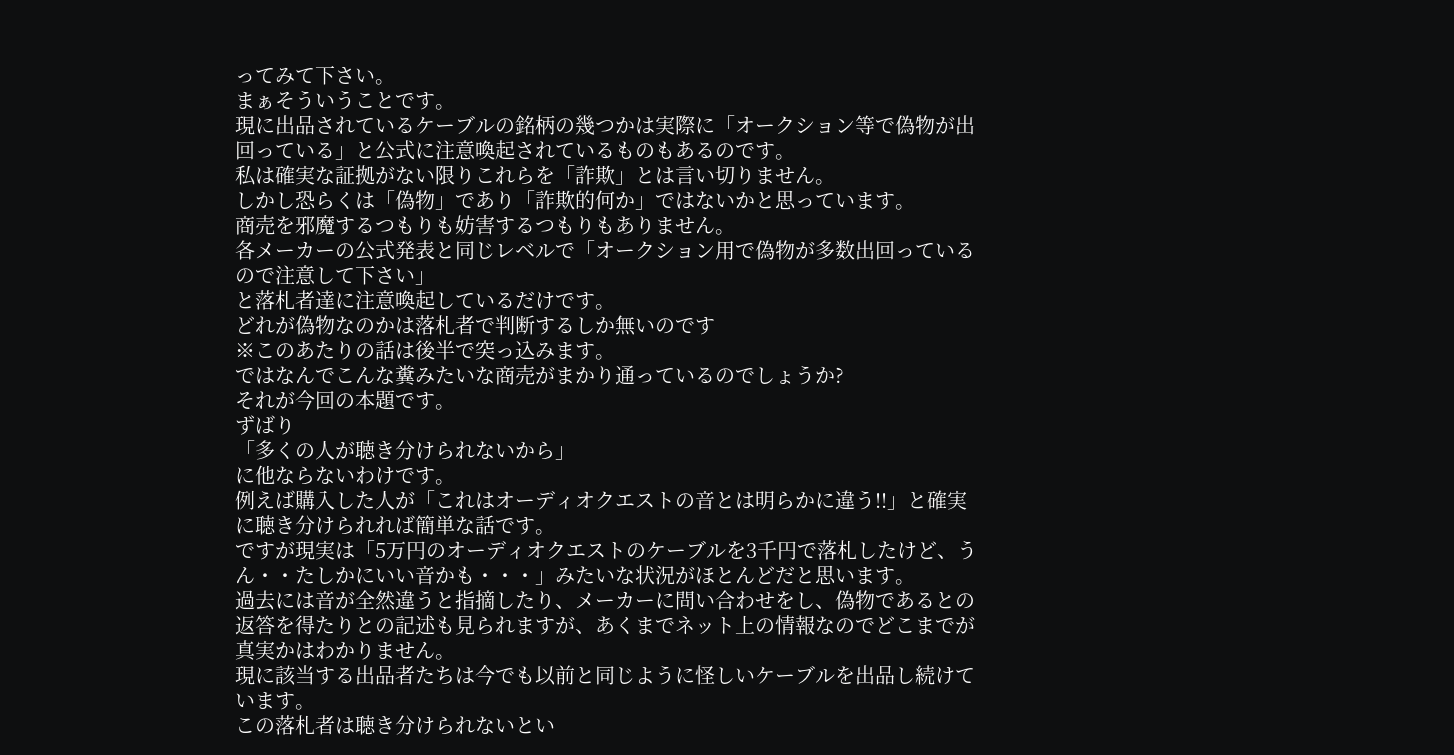ってみて下さい。
まぁそういうことです。
現に出品されているケーブルの銘柄の幾つかは実際に「オークション等で偽物が出回っている」と公式に注意喚起されているものもあるのです。
私は確実な証拠がない限りこれらを「詐欺」とは言い切りません。
しかし恐らくは「偽物」であり「詐欺的何か」ではないかと思っています。
商売を邪魔するつもりも妨害するつもりもありません。
各メーカーの公式発表と同じレベルで「オークション用で偽物が多数出回っているので注意して下さい」
と落札者達に注意喚起しているだけです。
どれが偽物なのかは落札者で判断するしか無いのです
※このあたりの話は後半で突っ込みます。
ではなんでこんな糞みたいな商売がまかり通っているのでしょうか?
それが今回の本題です。
ずばり
「多くの人が聴き分けられないから」
に他ならないわけです。
例えば購入した人が「これはオーディオクエストの音とは明らかに違う!!」と確実に聴き分けられれば簡単な話です。
ですが現実は「5万円のオーディオクエストのケーブルを3千円で落札したけど、うん・・たしかにいい音かも・・・」みたいな状況がほとんどだと思います。
過去には音が全然違うと指摘したり、メーカーに問い合わせをし、偽物であるとの返答を得たりとの記述も見られますが、あくまでネット上の情報なのでどこまでが真実かはわかりません。
現に該当する出品者たちは今でも以前と同じように怪しいケーブルを出品し続けています。
この落札者は聴き分けられないとい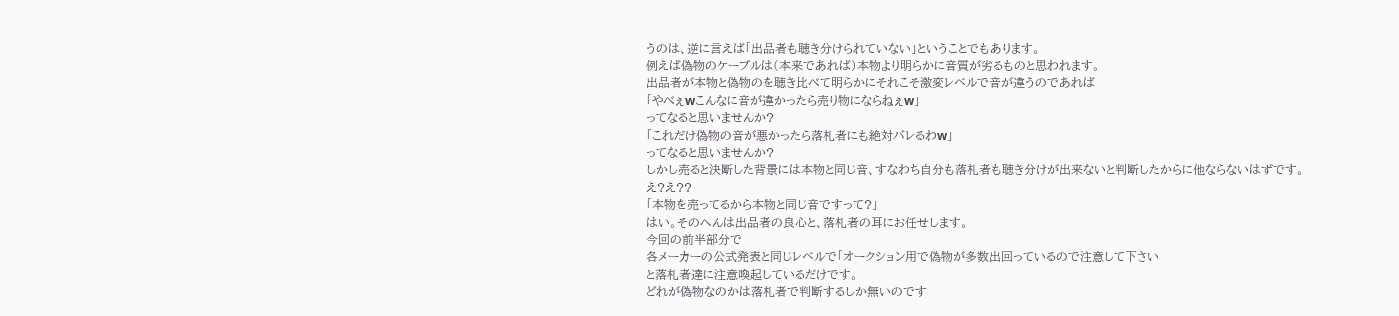うのは、逆に言えば「出品者も聴き分けられていない」ということでもあります。
例えば偽物のケーブルは(本来であれば)本物より明らかに音質が劣るものと思われます。
出品者が本物と偽物のを聴き比べて明らかにそれこそ激変レベルで音が違うのであれば
「やべぇwこんなに音が違かったら売り物にならねぇw」
ってなると思いませんか?
「これだけ偽物の音が悪かったら落札者にも絶対バレるわw」
ってなると思いませんか?
しかし売ると決断した背景には本物と同じ音、すなわち自分も落札者も聴き分けが出来ないと判断したからに他ならないはずです。
え?え??
「本物を売ってるから本物と同じ音ですって?」
はい。そのへんは出品者の良心と、落札者の耳にお任せします。
今回の前半部分で
各メーカーの公式発表と同じレベルで「オークション用で偽物が多数出回っているので注意して下さい
と落札者達に注意喚起しているだけです。
どれが偽物なのかは落札者で判断するしか無いのです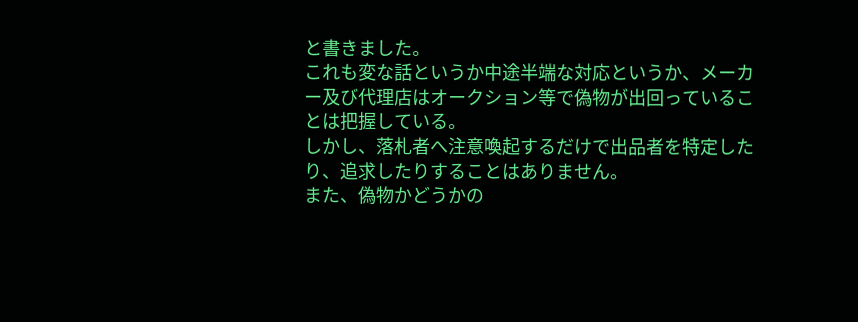と書きました。
これも変な話というか中途半端な対応というか、メーカー及び代理店はオークション等で偽物が出回っていることは把握している。
しかし、落札者へ注意喚起するだけで出品者を特定したり、追求したりすることはありません。
また、偽物かどうかの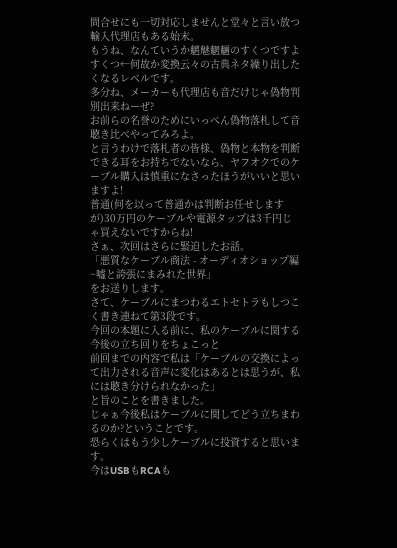問合せにも一切対応しませんと堂々と言い放つ輸入代理店もある始末。
もうね、なんていうか魑魅魍魎のすくつですよすくつ←何故か変換云々の古典ネタ繰り出したくなるレベルです。
多分ね、メーカーも代理店も音だけじゃ偽物判別出来ねーぜ?
お前らの名誉のためにいっぺん偽物落札して音聴き比べやってみろよ。
と言うわけで落札者の皆様、偽物と本物を判断できる耳をお持ちでないなら、ヤフオクでのケーブル購入は慎重になさったほうがいいと思いますよ!
普通(何を以って普通かは判断お任せしますが)30万円のケーブルや電源タップは3千円じゃ買えないですからね!
さぁ、次回はさらに緊迫したお話。
「悪質なケーブル商法 - オーディオショップ編~嘘と誇張にまみれた世界」
をお送りします。
さて、ケーブルにまつわるエトセトラもしつこく書き連ねて第3段です。
今回の本題に入る前に、私のケーブルに関する今後の立ち回りをちょこっと
前回までの内容で私は「ケーブルの交換によって出力される音声に変化はあるとは思うが、私には聴き分けられなかった」
と旨のことを書きました。
じゃぁ今後私はケーブルに関してどう立ちまわるのか?ということです。
恐らくはもう少しケーブルに投資すると思います。
今はUSBもRCAも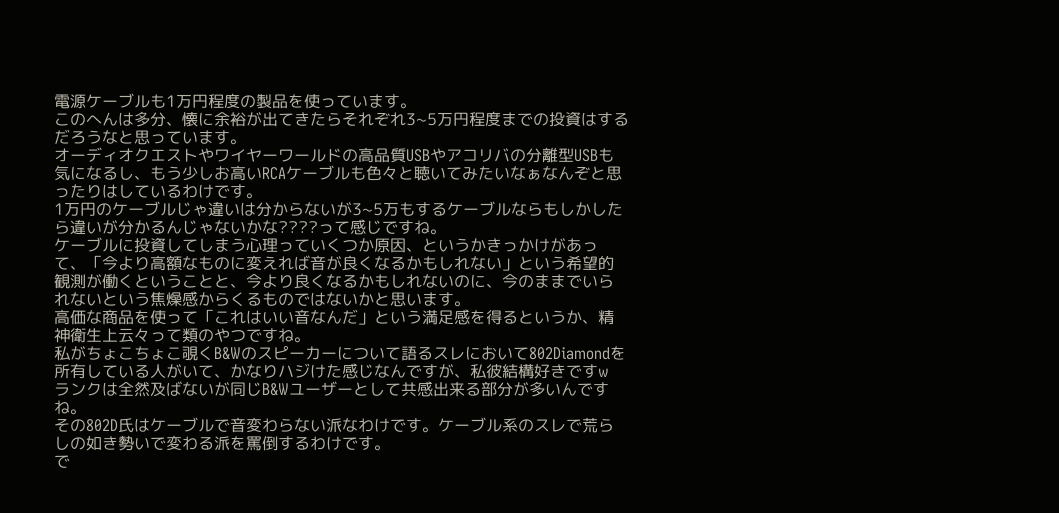電源ケーブルも1万円程度の製品を使っています。
このへんは多分、懐に余裕が出てきたらそれぞれ3~5万円程度までの投資はするだろうなと思っています。
オーディオクエストやワイヤーワールドの高品質USBやアコリバの分離型USBも気になるし、もう少しお高いRCAケーブルも色々と聴いてみたいなぁなんぞと思ったりはしているわけです。
1万円のケーブルじゃ違いは分からないが3~5万もするケーブルならもしかしたら違いが分かるんじゃないかな????って感じですね。
ケーブルに投資してしまう心理っていくつか原因、というかきっかけがあって、「今より高額なものに変えれば音が良くなるかもしれない」という希望的観測が働くということと、今より良くなるかもしれないのに、今のままでいられないという焦燥感からくるものではないかと思います。
高価な商品を使って「これはいい音なんだ」という満足感を得るというか、精神衛生上云々って類のやつですね。
私がちょこちょこ覗くB&Wのスピーカーについて語るスレにおいて802Diamondを所有している人がいて、かなりハジけた感じなんですが、私彼結構好きですw
ランクは全然及ばないが同じB&Wユーザーとして共感出来る部分が多いんですね。
その802D氏はケーブルで音変わらない派なわけです。ケーブル系のスレで荒らしの如き勢いで変わる派を罵倒するわけです。
で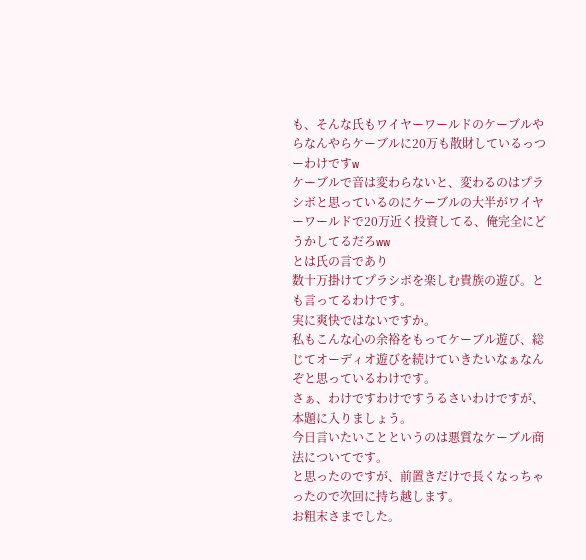も、そんな氏もワイヤーワールドのケーブルやらなんやらケーブルに20万も散財しているっつーわけですw
ケーブルで音は変わらないと、変わるのはプラシボと思っているのにケーブルの大半がワイヤーワールドで20万近く投資してる、俺完全にどうかしてるだろww
とは氏の言であり
数十万掛けてプラシボを楽しむ貴族の遊び。とも言ってるわけです。
実に爽快ではないですか。
私もこんな心の余裕をもってケーブル遊び、総じてオーディオ遊びを続けていきたいなぁなんぞと思っているわけです。
さぁ、わけですわけですうるさいわけですが、本題に入りましょう。
今日言いたいことというのは悪質なケーブル商法についてです。
と思ったのですが、前置きだけで長くなっちゃったので次回に持ち越します。
お粗末さまでした。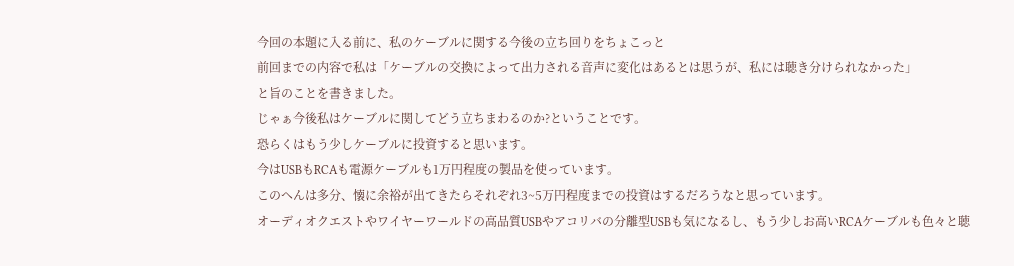今回の本題に入る前に、私のケーブルに関する今後の立ち回りをちょこっと
前回までの内容で私は「ケーブルの交換によって出力される音声に変化はあるとは思うが、私には聴き分けられなかった」
と旨のことを書きました。
じゃぁ今後私はケーブルに関してどう立ちまわるのか?ということです。
恐らくはもう少しケーブルに投資すると思います。
今はUSBもRCAも電源ケーブルも1万円程度の製品を使っています。
このへんは多分、懐に余裕が出てきたらそれぞれ3~5万円程度までの投資はするだろうなと思っています。
オーディオクエストやワイヤーワールドの高品質USBやアコリバの分離型USBも気になるし、もう少しお高いRCAケーブルも色々と聴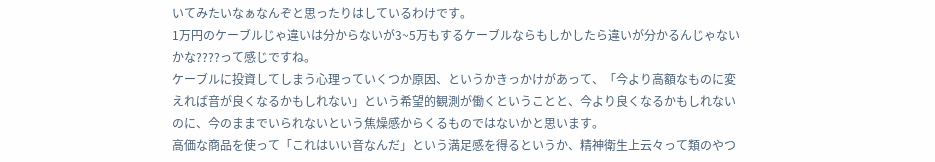いてみたいなぁなんぞと思ったりはしているわけです。
1万円のケーブルじゃ違いは分からないが3~5万もするケーブルならもしかしたら違いが分かるんじゃないかな????って感じですね。
ケーブルに投資してしまう心理っていくつか原因、というかきっかけがあって、「今より高額なものに変えれば音が良くなるかもしれない」という希望的観測が働くということと、今より良くなるかもしれないのに、今のままでいられないという焦燥感からくるものではないかと思います。
高価な商品を使って「これはいい音なんだ」という満足感を得るというか、精神衛生上云々って類のやつ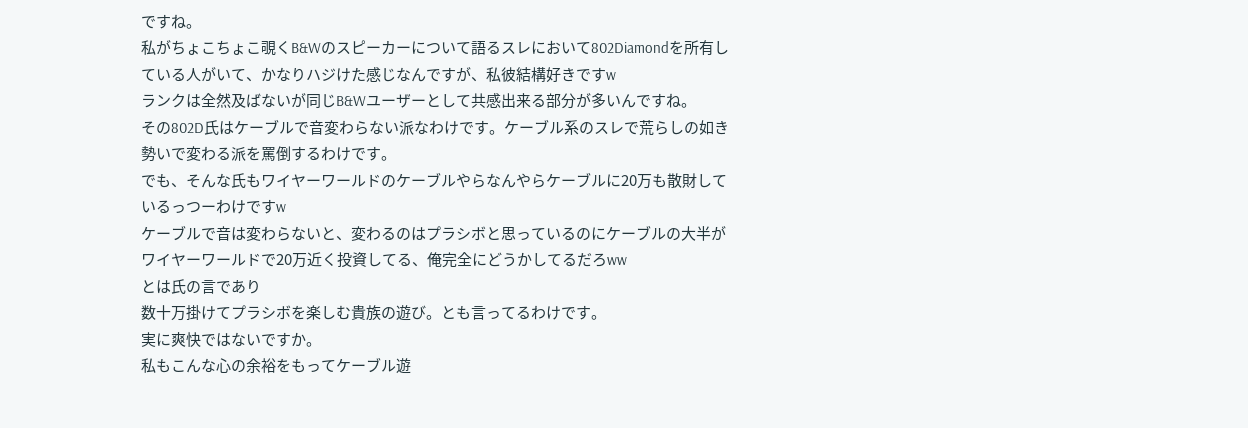ですね。
私がちょこちょこ覗くB&Wのスピーカーについて語るスレにおいて802Diamondを所有している人がいて、かなりハジけた感じなんですが、私彼結構好きですw
ランクは全然及ばないが同じB&Wユーザーとして共感出来る部分が多いんですね。
その802D氏はケーブルで音変わらない派なわけです。ケーブル系のスレで荒らしの如き勢いで変わる派を罵倒するわけです。
でも、そんな氏もワイヤーワールドのケーブルやらなんやらケーブルに20万も散財しているっつーわけですw
ケーブルで音は変わらないと、変わるのはプラシボと思っているのにケーブルの大半がワイヤーワールドで20万近く投資してる、俺完全にどうかしてるだろww
とは氏の言であり
数十万掛けてプラシボを楽しむ貴族の遊び。とも言ってるわけです。
実に爽快ではないですか。
私もこんな心の余裕をもってケーブル遊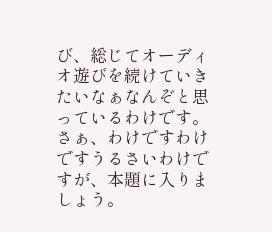び、総じてオーディオ遊びを続けていきたいなぁなんぞと思っているわけです。
さぁ、わけですわけですうるさいわけですが、本題に入りましょう。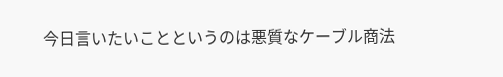今日言いたいことというのは悪質なケーブル商法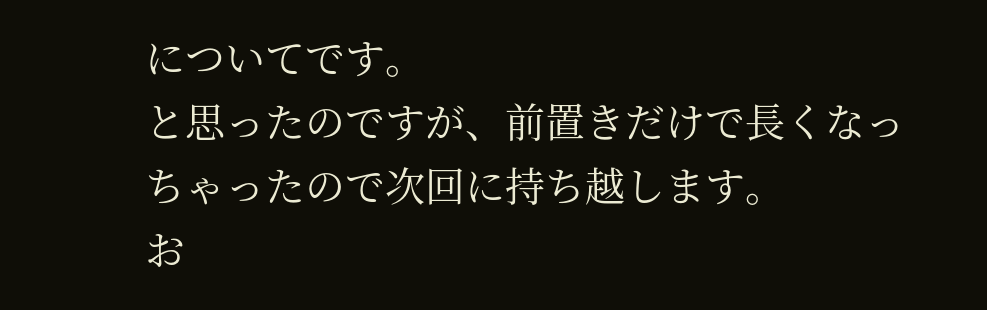についてです。
と思ったのですが、前置きだけで長くなっちゃったので次回に持ち越します。
お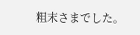粗末さまでした。